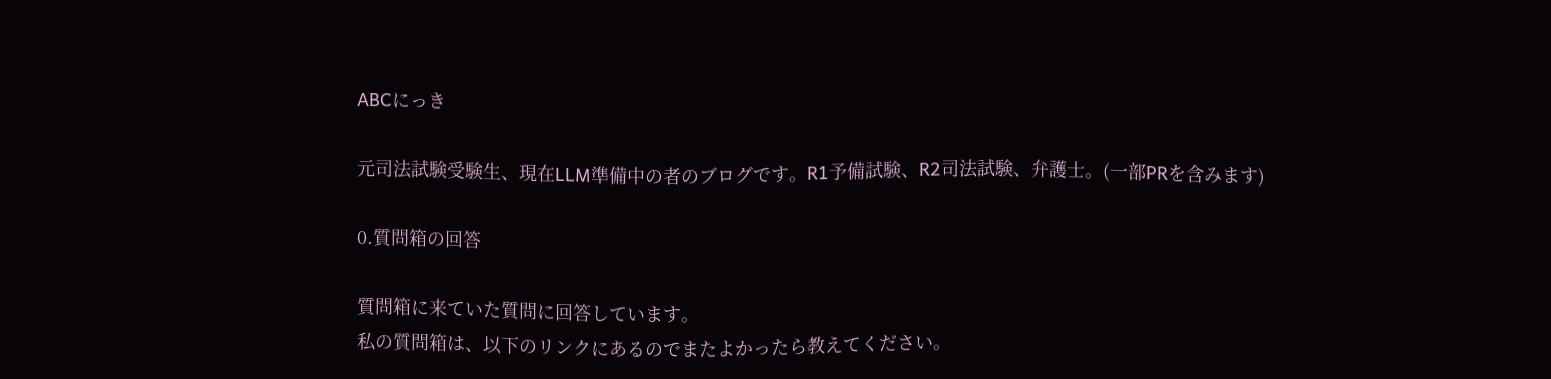ABCにっき

元司法試験受験生、現在LLM準備中の者のブログです。R1予備試験、R2司法試験、弁護士。(一部PRを含みます)

0.質問箱の回答

質問箱に来ていた質問に回答しています。
私の質問箱は、以下のリンクにあるのでまたよかったら教えてください。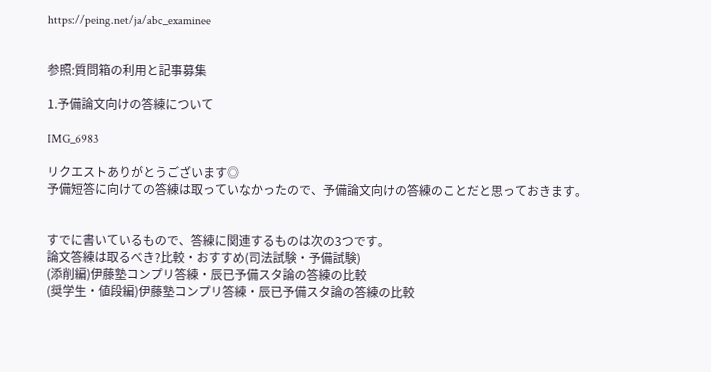https://peing.net/ja/abc_examinee


参照:質問箱の利用と記事募集

1.予備論文向けの答練について

IMG_6983

リクエストありがとうございます◎
予備短答に向けての答練は取っていなかったので、予備論文向けの答練のことだと思っておきます。


すでに書いているもので、答練に関連するものは次の3つです。
論文答練は取るべき?比較・おすすめ(司法試験・予備試験)
(添削編)伊藤塾コンプリ答練・辰已予備スタ論の答練の比較
(奨学生・値段編)伊藤塾コンプリ答練・辰已予備スタ論の答練の比較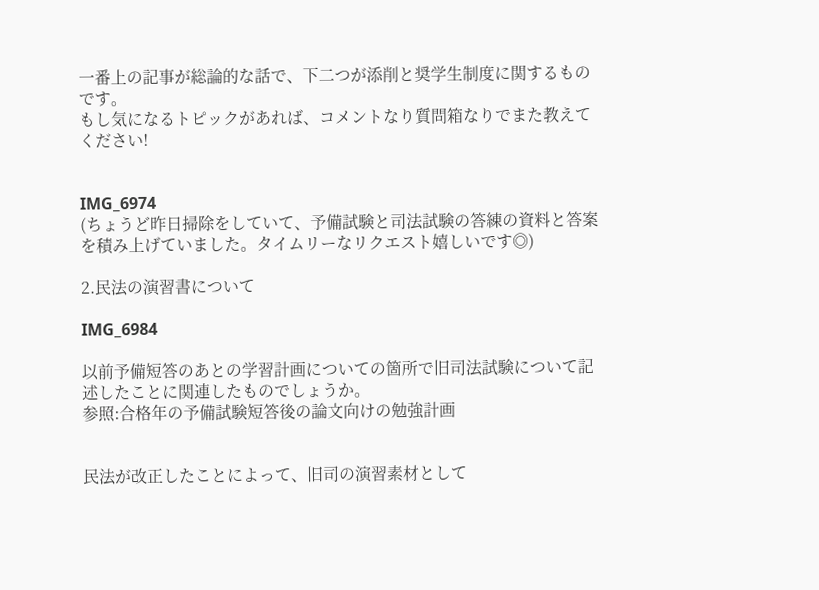一番上の記事が総論的な話で、下二つが添削と奨学生制度に関するものです。
もし気になるトピックがあれば、コメントなり質問箱なりでまた教えてください!


IMG_6974
(ちょうど昨日掃除をしていて、予備試験と司法試験の答練の資料と答案を積み上げていました。タイムリーなリクエスト嬉しいです◎)

2.民法の演習書について

IMG_6984

以前予備短答のあとの学習計画についての箇所で旧司法試験について記述したことに関連したものでしょうか。
参照:合格年の予備試験短答後の論文向けの勉強計画


民法が改正したことによって、旧司の演習素材として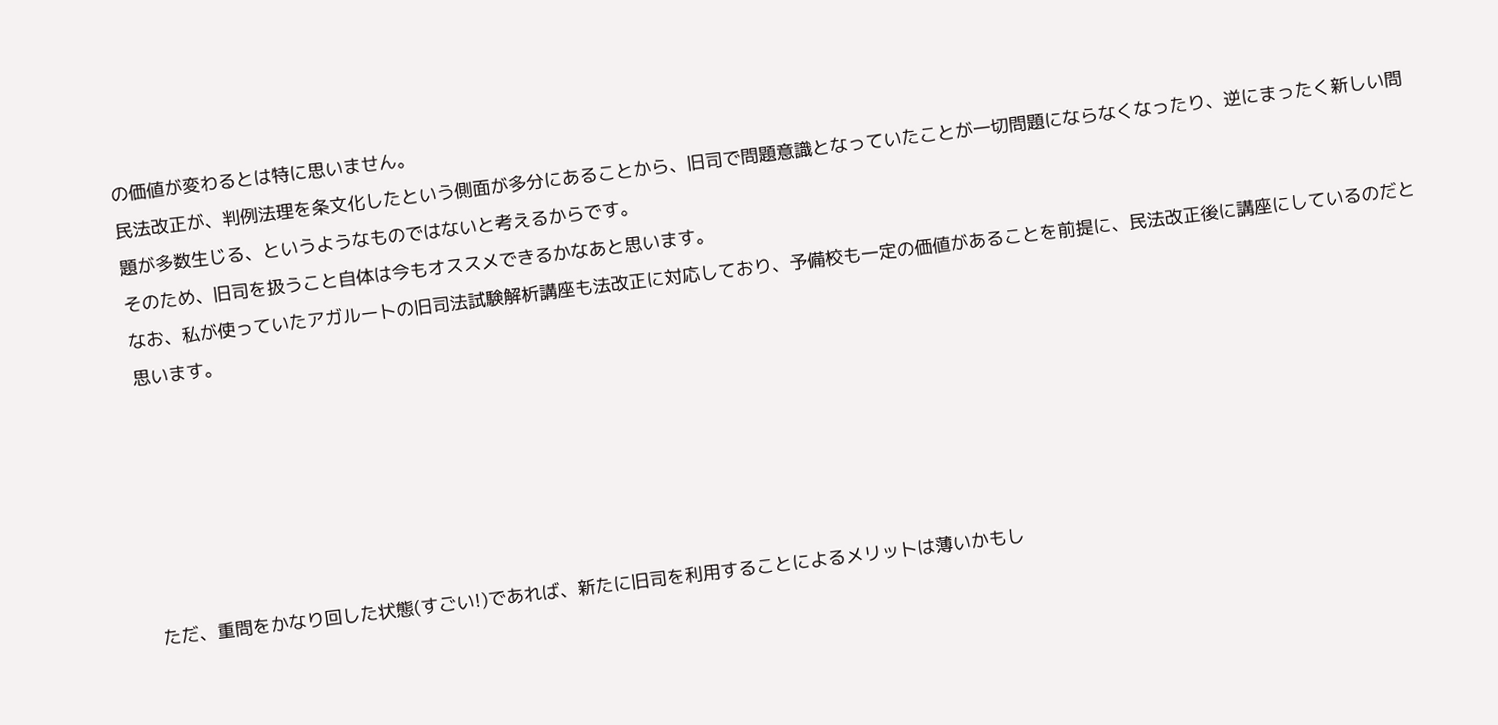の価値が変わるとは特に思いません。
民法改正が、判例法理を条文化したという側面が多分にあることから、旧司で問題意識となっていたことが一切問題にならなくなったり、逆にまったく新しい問題が多数生じる、というようなものではないと考えるからです。
そのため、旧司を扱うこと自体は今もオススメできるかなあと思います。
なお、私が使っていたアガルートの旧司法試験解析講座も法改正に対応しており、予備校も一定の価値があることを前提に、民法改正後に講座にしているのだと思います。






ただ、重問をかなり回した状態(すごい!)であれば、新たに旧司を利用することによるメリットは薄いかもし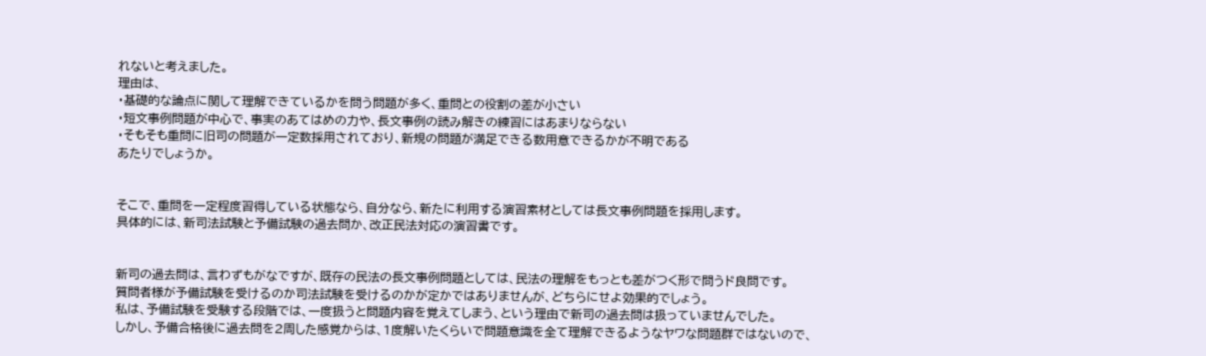れないと考えました。
理由は、
・基礎的な論点に関して理解できているかを問う問題が多く、重問との役割の差が小さい
・短文事例問題が中心で、事実のあてはめの力や、長文事例の読み解きの練習にはあまりならない
・そもそも重問に旧司の問題が一定数採用されており、新規の問題が満足できる数用意できるかが不明である
あたりでしょうか。


そこで、重問を一定程度習得している状態なら、自分なら、新たに利用する演習素材としては長文事例問題を採用します。
具体的には、新司法試験と予備試験の過去問か、改正民法対応の演習書です。


新司の過去問は、言わずもがなですが、既存の民法の長文事例問題としては、民法の理解をもっとも差がつく形で問うド良問です。
質問者様が予備試験を受けるのか司法試験を受けるのかが定かではありませんが、どちらにせよ効果的でしょう。
私は、予備試験を受験する段階では、一度扱うと問題内容を覚えてしまう、という理由で新司の過去問は扱っていませんでした。
しかし、予備合格後に過去問を2周した感覚からは、1度解いたくらいで問題意識を全て理解できるようなヤワな問題群ではないので、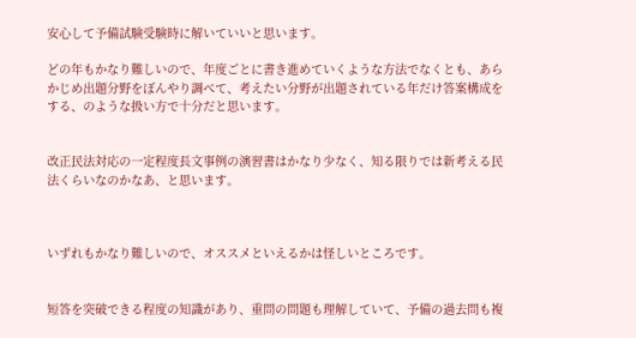安心して予備試験受験時に解いていいと思います。

どの年もかなり難しいので、年度ごとに書き進めていくような方法でなくとも、あらかじめ出題分野をぼんやり調べて、考えたい分野が出題されている年だけ答案構成をする、のような扱い方で十分だと思います。


改正民法対応の一定程度長文事例の演習書はかなり少なく、知る限りでは新考える民法くらいなのかなあ、と思います。



いずれもかなり難しいので、オススメといえるかは怪しいところです。


短答を突破できる程度の知識があり、重問の問題も理解していて、予備の過去問も複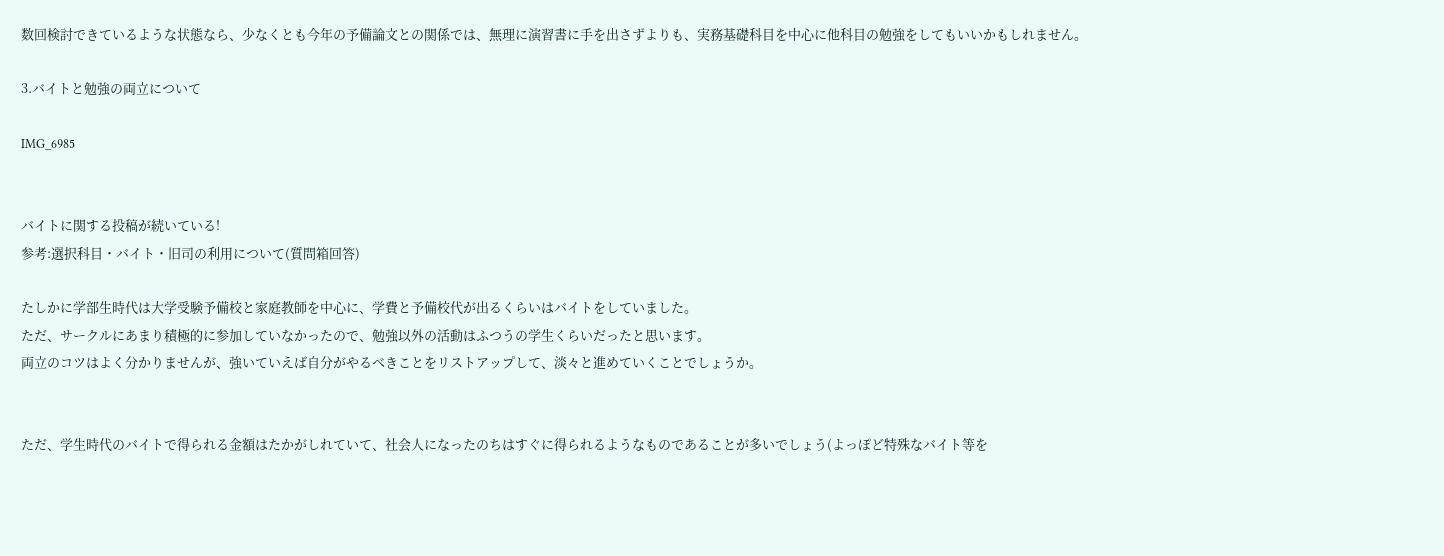数回検討できているような状態なら、少なくとも今年の予備論文との関係では、無理に演習書に手を出さずよりも、実務基礎科目を中心に他科目の勉強をしてもいいかもしれません。

3.バイトと勉強の両立について

IMG_6985


バイトに関する投稿が続いている!
参考:選択科目・バイト・旧司の利用について(質問箱回答)

たしかに学部生時代は大学受験予備校と家庭教師を中心に、学費と予備校代が出るくらいはバイトをしていました。
ただ、サークルにあまり積極的に参加していなかったので、勉強以外の活動はふつうの学生くらいだったと思います。
両立のコツはよく分かりませんが、強いていえば自分がやるべきことをリストアップして、淡々と進めていくことでしょうか。


ただ、学生時代のバイトで得られる金額はたかがしれていて、社会人になったのちはすぐに得られるようなものであることが多いでしょう(よっぽど特殊なバイト等を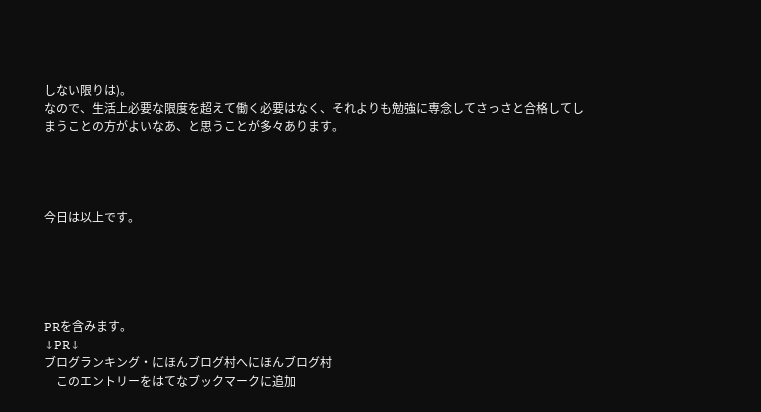しない限りは)。
なので、生活上必要な限度を超えて働く必要はなく、それよりも勉強に専念してさっさと合格してしまうことの方がよいなあ、と思うことが多々あります。




今日は以上です。





PRを含みます。
↓PR↓
ブログランキング・にほんブログ村へにほんブログ村
    このエントリーをはてなブックマークに追加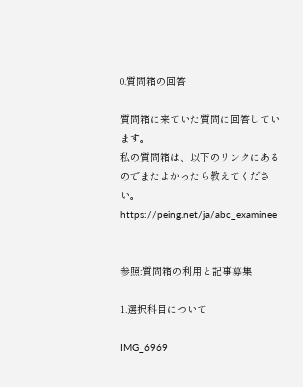0.質問箱の回答

質問箱に来ていた質問に回答しています。
私の質問箱は、以下のリンクにあるのでまたよかったら教えてください。
https://peing.net/ja/abc_examinee


参照:質問箱の利用と記事募集

1.選択科目について

IMG_6969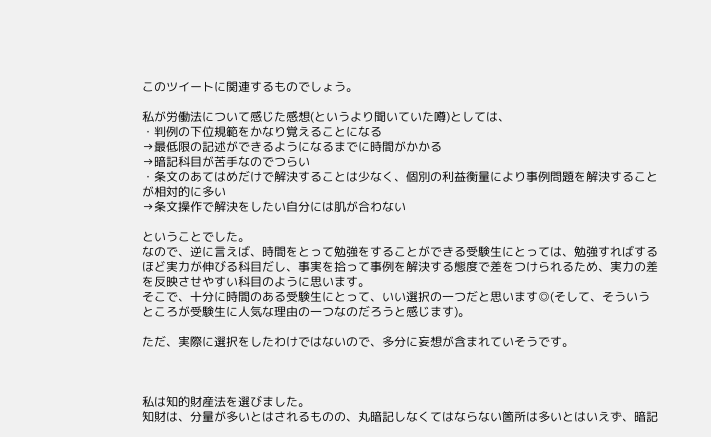このツイートに関連するものでしょう。

私が労働法について感じた感想(というより聞いていた噂)としては、
・判例の下位規範をかなり覚えることになる
→最低限の記述ができるようになるまでに時間がかかる
→暗記科目が苦手なのでつらい
・条文のあてはめだけで解決することは少なく、個別の利益衡量により事例問題を解決することが相対的に多い
→条文操作で解決をしたい自分には肌が合わない

ということでした。
なので、逆に言えば、時間をとって勉強をすることができる受験生にとっては、勉強すればするほど実力が伸びる科目だし、事実を拾って事例を解決する態度で差をつけられるため、実力の差を反映させやすい科目のように思います。
そこで、十分に時間のある受験生にとって、いい選択の一つだと思います◎(そして、そういうところが受験生に人気な理由の一つなのだろうと感じます)。

ただ、実際に選択をしたわけではないので、多分に妄想が含まれていそうです。



私は知的財産法を選びました。
知財は、分量が多いとはされるものの、丸暗記しなくてはならない箇所は多いとはいえず、暗記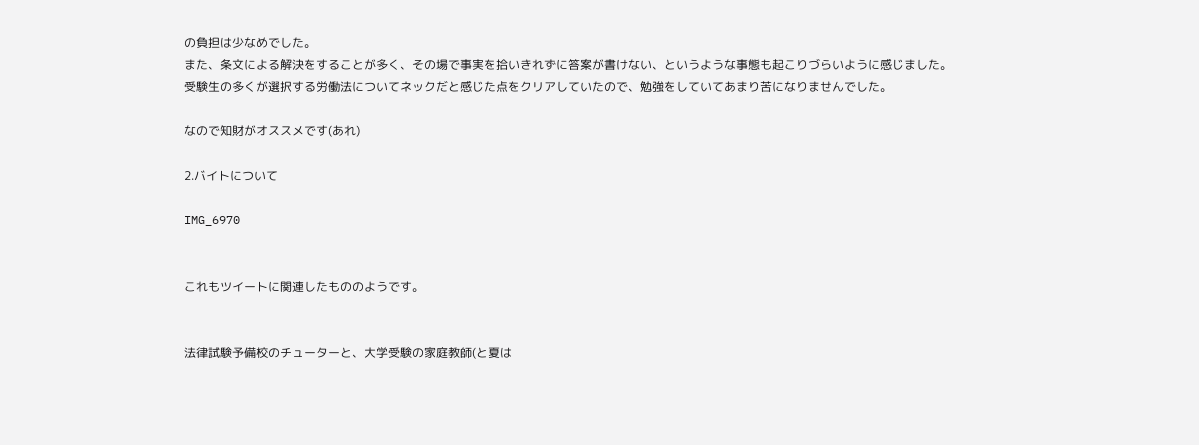の負担は少なめでした。
また、条文による解決をすることが多く、その場で事実を拾いきれずに答案が書けない、というような事態も起こりづらいように感じました。
受験生の多くが選択する労働法についてネックだと感じた点をクリアしていたので、勉強をしていてあまり苦になりませんでした。

なので知財がオススメです(あれ)

2.バイトについて

IMG_6970


これもツイートに関連したもののようです。


法律試験予備校のチューターと、大学受験の家庭教師(と夏は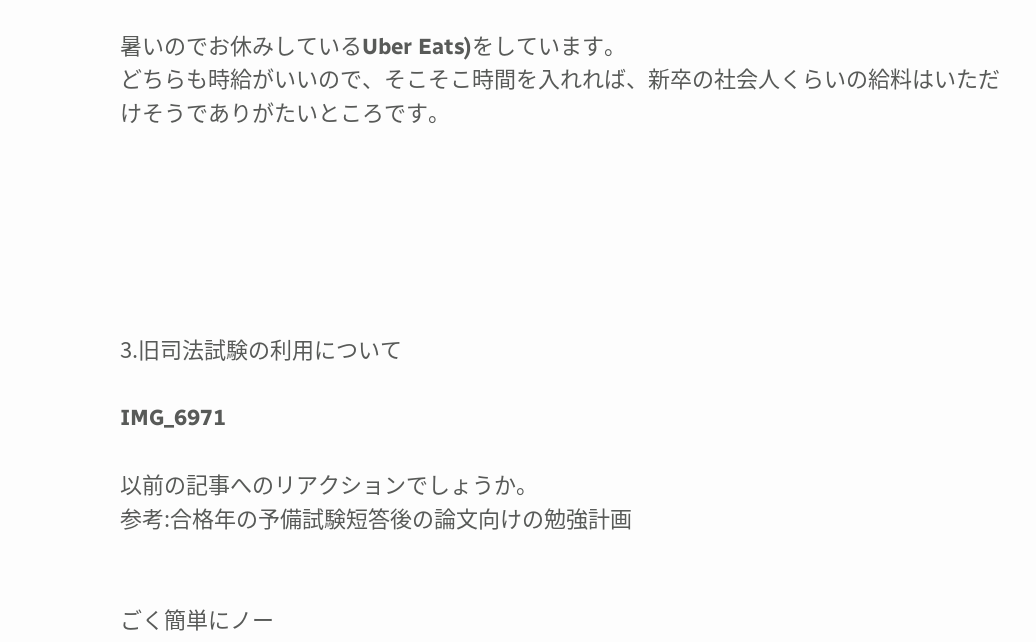暑いのでお休みしているUber Eats)をしています。
どちらも時給がいいので、そこそこ時間を入れれば、新卒の社会人くらいの給料はいただけそうでありがたいところです。






3.旧司法試験の利用について

IMG_6971

以前の記事へのリアクションでしょうか。
参考:合格年の予備試験短答後の論文向けの勉強計画


ごく簡単にノー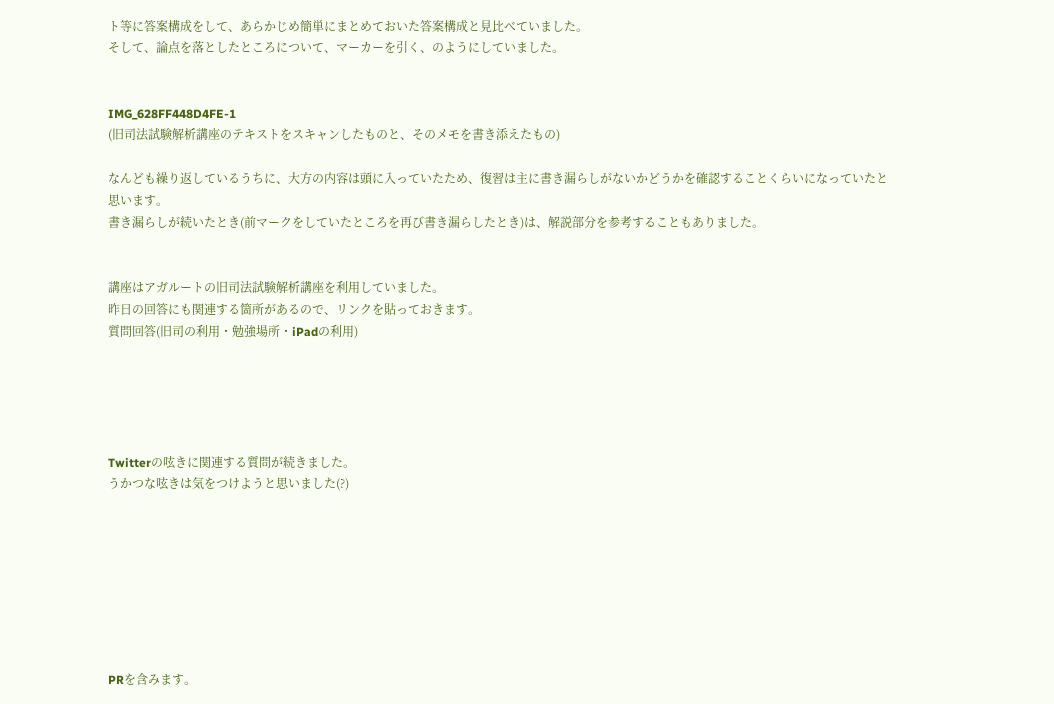ト等に答案構成をして、あらかじめ簡単にまとめておいた答案構成と見比べていました。
そして、論点を落としたところについて、マーカーを引く、のようにしていました。


IMG_628FF448D4FE-1
(旧司法試験解析講座のテキストをスキャンしたものと、そのメモを書き添えたもの)

なんども繰り返しているうちに、大方の内容は頭に入っていたため、復習は主に書き漏らしがないかどうかを確認することくらいになっていたと思います。
書き漏らしが続いたとき(前マークをしていたところを再び書き漏らしたとき)は、解説部分を参考することもありました。


講座はアガルートの旧司法試験解析講座を利用していました。
昨日の回答にも関連する箇所があるので、リンクを貼っておきます。
質問回答(旧司の利用・勉強場所・iPadの利用)





Twitterの呟きに関連する質問が続きました。
うかつな呟きは気をつけようと思いました(?)








PRを含みます。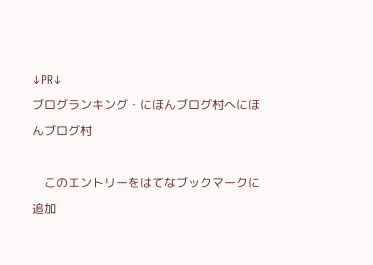↓PR↓
ブログランキング・にほんブログ村へにほんブログ村

    このエントリーをはてなブックマークに追加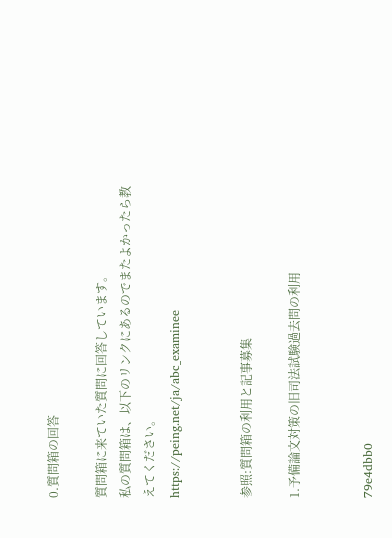0.質問箱の回答

質問箱に来ていた質問に回答しています。
私の質問箱は、以下のリンクにあるのでまたよかったら教えてください。
https://peing.net/ja/abc_examinee


参照:質問箱の利用と記事募集

1.予備論文対策の旧司法試験過去問の利用


79e4dbb0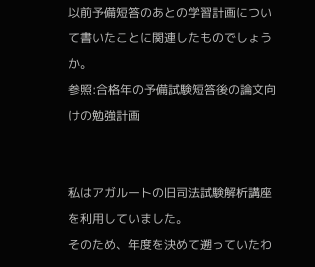以前予備短答のあとの学習計画について書いたことに関連したものでしょうか。
参照:合格年の予備試験短答後の論文向けの勉強計画


私はアガルートの旧司法試験解析講座を利用していました。
そのため、年度を決めて遡っていたわ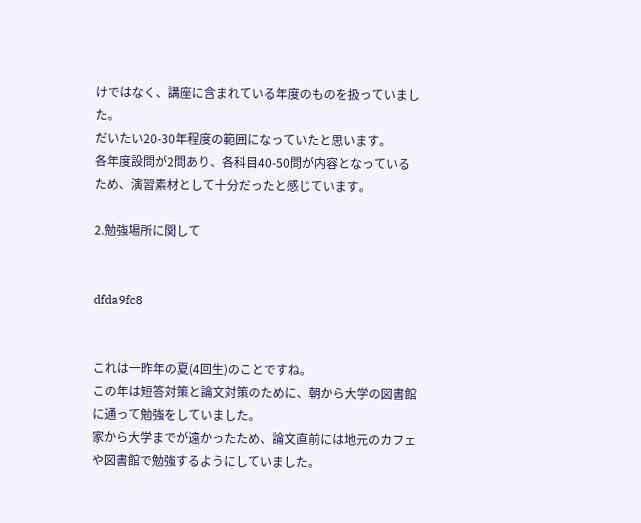けではなく、講座に含まれている年度のものを扱っていました。
だいたい20-30年程度の範囲になっていたと思います。
各年度設問が2問あり、各科目40-50問が内容となっているため、演習素材として十分だったと感じています。

2.勉強場所に関して


dfda9fc8


これは一昨年の夏(4回生)のことですね。
この年は短答対策と論文対策のために、朝から大学の図書館に通って勉強をしていました。
家から大学までが遠かったため、論文直前には地元のカフェや図書館で勉強するようにしていました。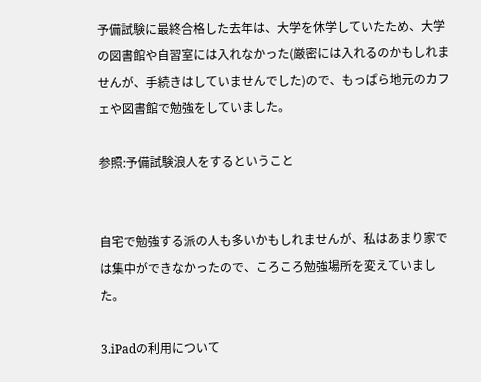予備試験に最終合格した去年は、大学を休学していたため、大学の図書館や自習室には入れなかった(厳密には入れるのかもしれませんが、手続きはしていませんでした)ので、もっぱら地元のカフェや図書館で勉強をしていました。

参照:予備試験浪人をするということ


自宅で勉強する派の人も多いかもしれませんが、私はあまり家では集中ができなかったので、ころころ勉強場所を変えていました。

3.iPadの利用について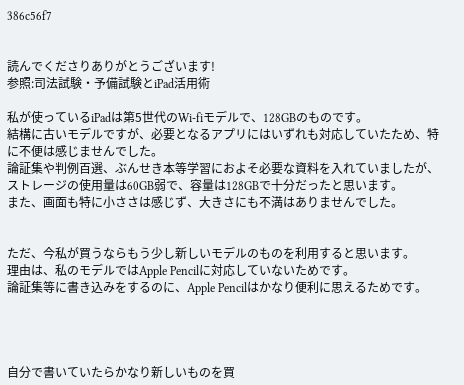386c56f7


読んでくださりありがとうございます!
参照:司法試験・予備試験とiPad活用術

私が使っているiPadは第5世代のWi-fiモデルで、128GBのものです。
結構に古いモデルですが、必要となるアプリにはいずれも対応していたため、特に不便は感じませんでした。
論証集や判例百選、ぶんせき本等学習におよそ必要な資料を入れていましたが、ストレージの使用量は60GB弱で、容量は128GBで十分だったと思います。
また、画面も特に小ささは感じず、大きさにも不満はありませんでした。


ただ、今私が買うならもう少し新しいモデルのものを利用すると思います。
理由は、私のモデルではApple Pencilに対応していないためです。
論証集等に書き込みをするのに、Apple Pencilはかなり便利に思えるためです。




自分で書いていたらかなり新しいものを買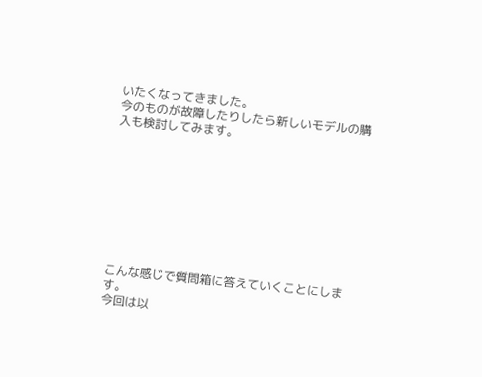いたくなってきました。
今のものが故障したりしたら新しいモデルの購入も検討してみます。









こんな感じで質問箱に答えていくことにします。
今回は以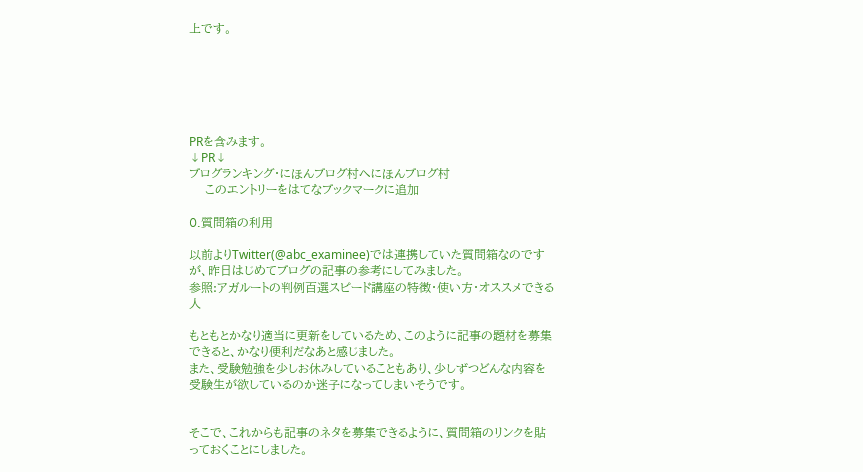上です。






PRを含みます。
↓PR↓
ブログランキング・にほんブログ村へにほんブログ村
    このエントリーをはてなブックマークに追加

0.質問箱の利用

以前よりTwitter(@abc_examinee)では連携していた質問箱なのですが、昨日はじめてブログの記事の参考にしてみました。
参照:アガルートの判例百選スピード講座の特徴・使い方・オススメできる人

もともとかなり適当に更新をしているため、このように記事の題材を募集できると、かなり便利だなあと感じました。
また、受験勉強を少しお休みしていることもあり、少しずつどんな内容を受験生が欲しているのか迷子になってしまいそうです。


そこで、これからも記事のネタを募集できるように、質問箱のリンクを貼っておくことにしました。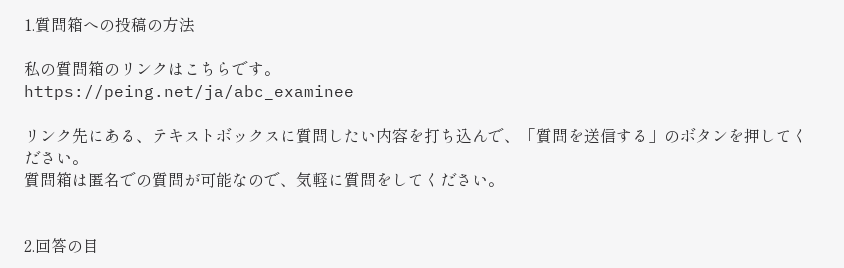1.質問箱への投稿の方法

私の質問箱のリンクはこちらです。
https://peing.net/ja/abc_examinee

リンク先にある、テキストボックスに質問したい内容を打ち込んで、「質問を送信する」のボタンを押してください。
質問箱は匿名での質問が可能なので、気軽に質問をしてください。


2.回答の目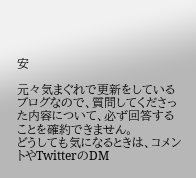安

元々気まぐれで更新をしているブログなので、質問してくださった内容について、必ず回答することを確約できません。
どうしても気になるときは、コメントやTwitterのDM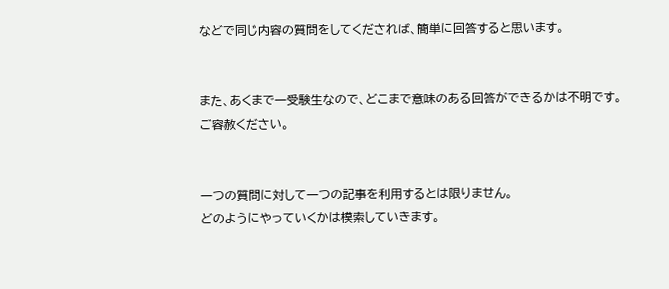などで同じ内容の質問をしてくだされば、簡単に回答すると思います。


また、あくまで一受験生なので、どこまで意味のある回答ができるかは不明です。
ご容赦ください。


一つの質問に対して一つの記事を利用するとは限りません。
どのようにやっていくかは模索していきます。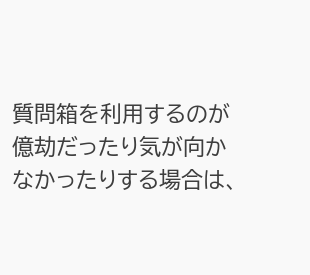質問箱を利用するのが億劫だったり気が向かなかったりする場合は、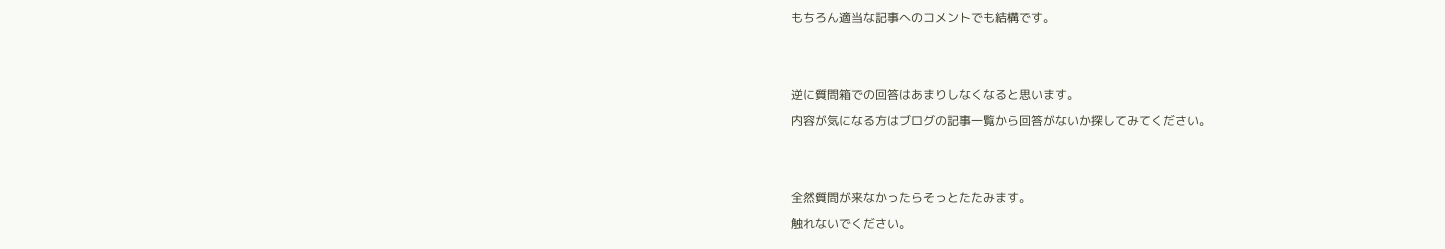もちろん適当な記事へのコメントでも結構です。


逆に質問箱での回答はあまりしなくなると思います。
内容が気になる方はブログの記事一覧から回答がないか探してみてください。


全然質問が来なかったらそっとたたみます。
触れないでください。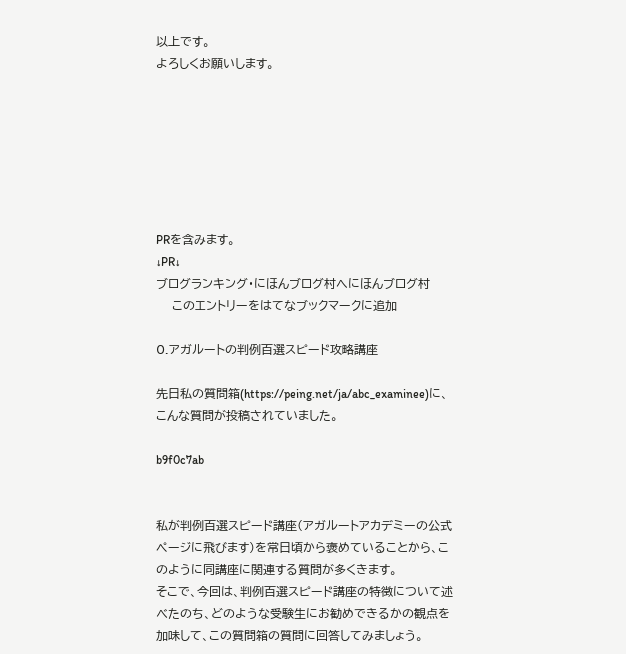以上です。
よろしくお願いします。







PRを含みます。
↓PR↓
ブログランキング・にほんブログ村へにほんブログ村
    このエントリーをはてなブックマークに追加

0.アガルートの判例百選スピード攻略講座

先日私の質問箱(https://peing.net/ja/abc_examinee)に、こんな質問が投稿されていました。

b9f0c7ab


私が判例百選スピード講座(アガルートアカデミーの公式ページに飛びます)を常日頃から褒めていることから、このように同講座に関連する質問が多くきます。
そこで、今回は、判例百選スピード講座の特徴について述べたのち、どのような受験生にお勧めできるかの観点を加味して、この質問箱の質問に回答してみましょう。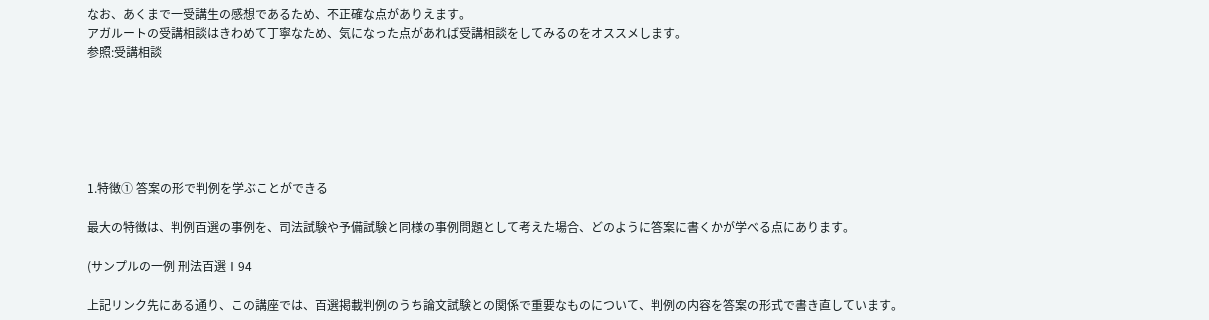なお、あくまで一受講生の感想であるため、不正確な点がありえます。
アガルートの受講相談はきわめて丁寧なため、気になった点があれば受講相談をしてみるのをオススメします。
参照:受講相談






1.特徴① 答案の形で判例を学ぶことができる

最大の特徴は、判例百選の事例を、司法試験や予備試験と同様の事例問題として考えた場合、どのように答案に書くかが学べる点にあります。

(サンプルの一例 刑法百選Ⅰ94

上記リンク先にある通り、この講座では、百選掲載判例のうち論文試験との関係で重要なものについて、判例の内容を答案の形式で書き直しています。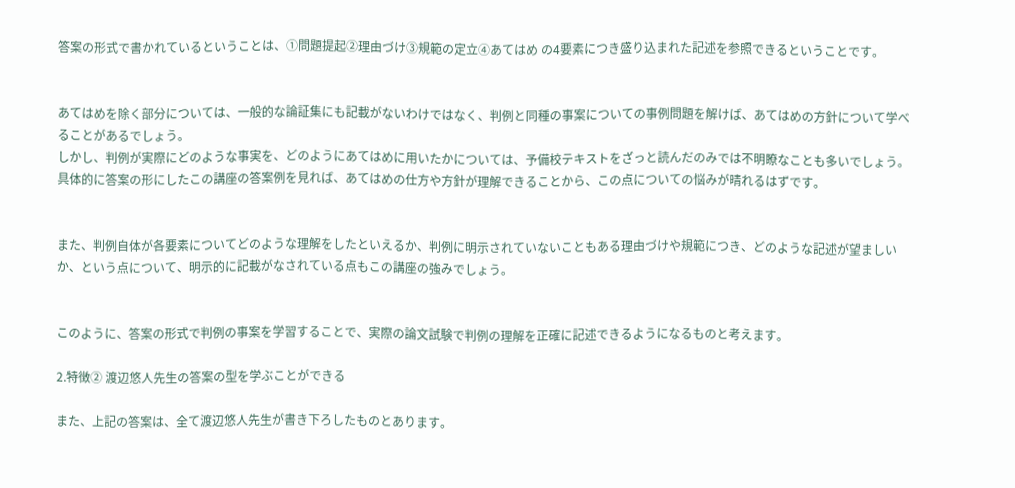答案の形式で書かれているということは、①問題提起②理由づけ③規範の定立④あてはめ の4要素につき盛り込まれた記述を参照できるということです。


あてはめを除く部分については、一般的な論証集にも記載がないわけではなく、判例と同種の事案についての事例問題を解けば、あてはめの方針について学べることがあるでしょう。
しかし、判例が実際にどのような事実を、どのようにあてはめに用いたかについては、予備校テキストをざっと読んだのみでは不明瞭なことも多いでしょう。
具体的に答案の形にしたこの講座の答案例を見れば、あてはめの仕方や方針が理解できることから、この点についての悩みが晴れるはずです。


また、判例自体が各要素についてどのような理解をしたといえるか、判例に明示されていないこともある理由づけや規範につき、どのような記述が望ましいか、という点について、明示的に記載がなされている点もこの講座の強みでしょう。


このように、答案の形式で判例の事案を学習することで、実際の論文試験で判例の理解を正確に記述できるようになるものと考えます。

2.特徴② 渡辺悠人先生の答案の型を学ぶことができる

また、上記の答案は、全て渡辺悠人先生が書き下ろしたものとあります。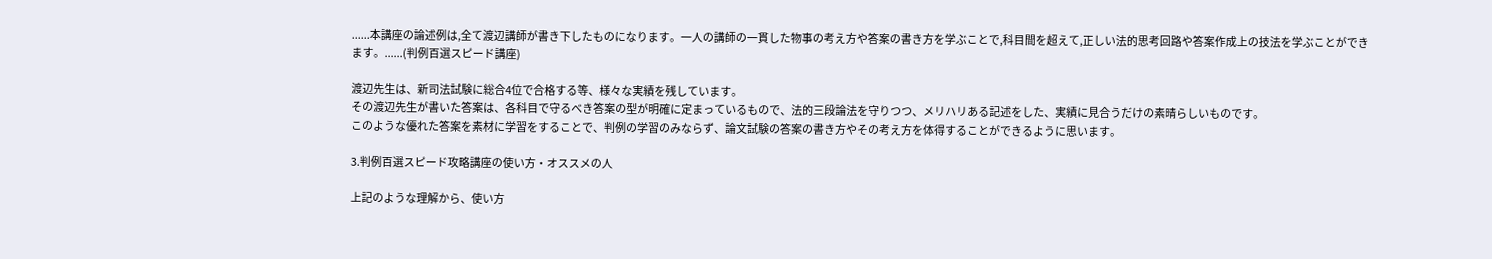......本講座の論述例は,全て渡辺講師が書き下したものになります。一人の講師の一貫した物事の考え方や答案の書き方を学ぶことで,科目間を超えて,正しい法的思考回路や答案作成上の技法を学ぶことができます。......(判例百選スピード講座)

渡辺先生は、新司法試験に総合4位で合格する等、様々な実績を残しています。
その渡辺先生が書いた答案は、各科目で守るべき答案の型が明確に定まっているもので、法的三段論法を守りつつ、メリハリある記述をした、実績に見合うだけの素晴らしいものです。
このような優れた答案を素材に学習をすることで、判例の学習のみならず、論文試験の答案の書き方やその考え方を体得することができるように思います。

3.判例百選スピード攻略講座の使い方・オススメの人

上記のような理解から、使い方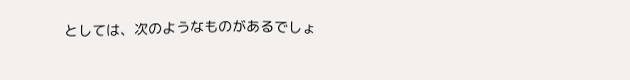としては、次のようなものがあるでしょ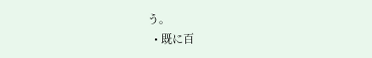う。
  • 既に百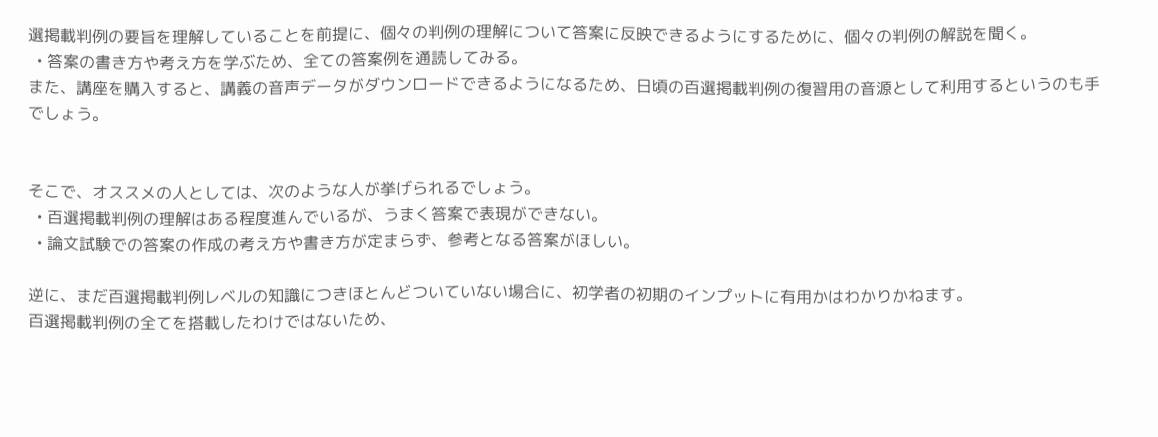選掲載判例の要旨を理解していることを前提に、個々の判例の理解について答案に反映できるようにするために、個々の判例の解説を聞く。
  • 答案の書き方や考え方を学ぶため、全ての答案例を通読してみる。
また、講座を購入すると、講義の音声データがダウンロードできるようになるため、日頃の百選掲載判例の復習用の音源として利用するというのも手でしょう。


そこで、オススメの人としては、次のような人が挙げられるでしょう。
  • 百選掲載判例の理解はある程度進んでいるが、うまく答案で表現ができない。
  • 論文試験での答案の作成の考え方や書き方が定まらず、参考となる答案がほしい。

逆に、まだ百選掲載判例レベルの知識につきほとんどついていない場合に、初学者の初期のインプットに有用かはわかりかねます。
百選掲載判例の全てを搭載したわけではないため、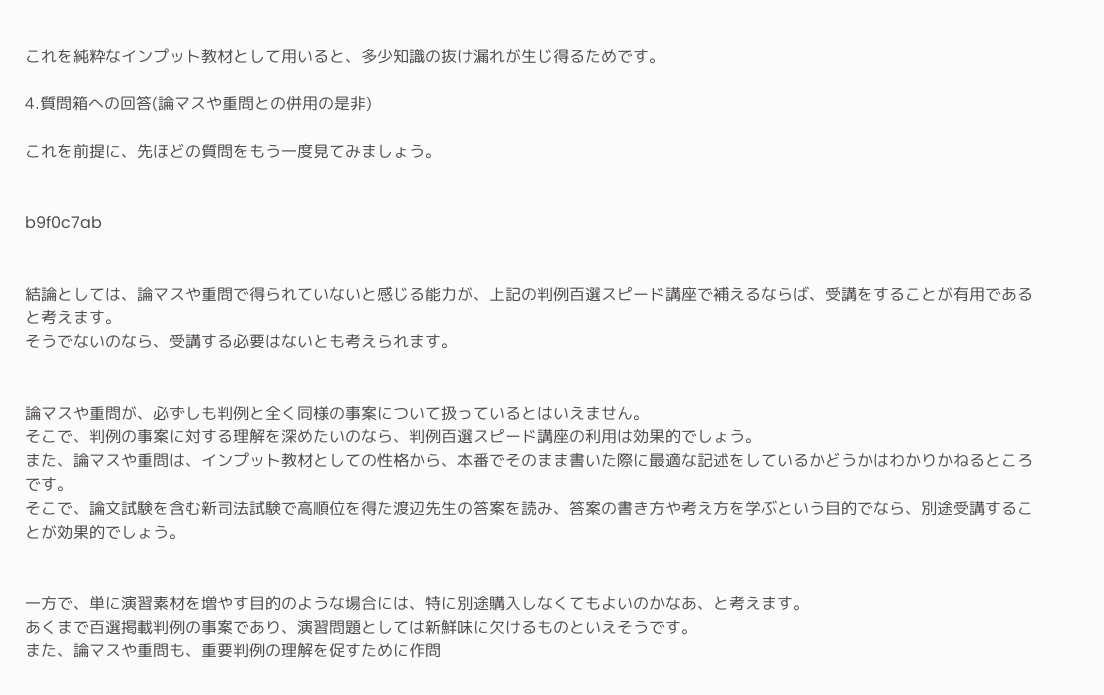これを純粋なインプット教材として用いると、多少知識の抜け漏れが生じ得るためです。

4.質問箱への回答(論マスや重問との併用の是非)

これを前提に、先ほどの質問をもう一度見てみましょう。


b9f0c7ab


結論としては、論マスや重問で得られていないと感じる能力が、上記の判例百選スピード講座で補えるならば、受講をすることが有用であると考えます。
そうでないのなら、受講する必要はないとも考えられます。


論マスや重問が、必ずしも判例と全く同様の事案について扱っているとはいえません。
そこで、判例の事案に対する理解を深めたいのなら、判例百選スピード講座の利用は効果的でしょう。
また、論マスや重問は、インプット教材としての性格から、本番でそのまま書いた際に最適な記述をしているかどうかはわかりかねるところです。
そこで、論文試験を含む新司法試験で高順位を得た渡辺先生の答案を読み、答案の書き方や考え方を学ぶという目的でなら、別途受講することが効果的でしょう。


一方で、単に演習素材を増やす目的のような場合には、特に別途購入しなくてもよいのかなあ、と考えます。
あくまで百選掲載判例の事案であり、演習問題としては新鮮味に欠けるものといえそうです。
また、論マスや重問も、重要判例の理解を促すために作問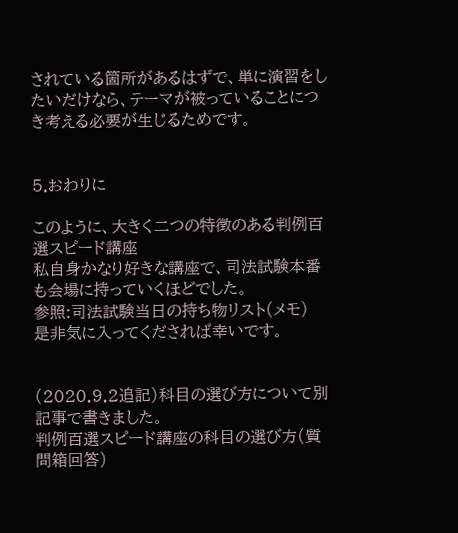されている箇所があるはずで、単に演習をしたいだけなら、テーマが被っていることにつき考える必要が生じるためです。


5.おわりに

このように、大きく二つの特徴のある判例百選スピード講座
私自身かなり好きな講座で、司法試験本番も会場に持っていくほどでした。
参照:司法試験当日の持ち物リスト(メモ)
是非気に入ってくだされば幸いです。


(2020.9.2追記)科目の選び方について別記事で書きました。
判例百選スピード講座の科目の選び方(質問箱回答)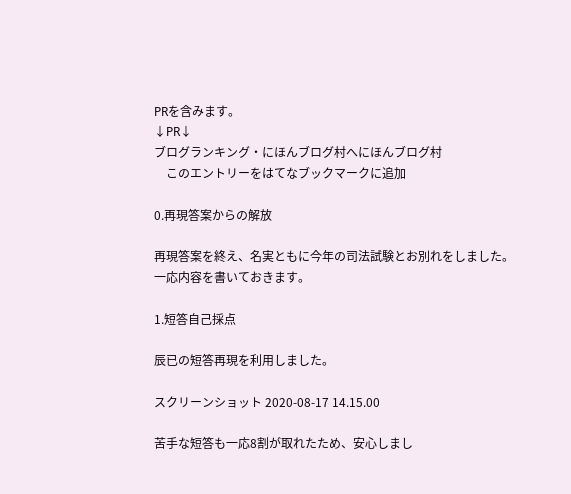PRを含みます。
↓PR↓
ブログランキング・にほんブログ村へにほんブログ村
    このエントリーをはてなブックマークに追加

0.再現答案からの解放

再現答案を終え、名実ともに今年の司法試験とお別れをしました。
一応内容を書いておきます。

1.短答自己採点

辰已の短答再現を利用しました。

スクリーンショット 2020-08-17 14.15.00

苦手な短答も一応8割が取れたため、安心しまし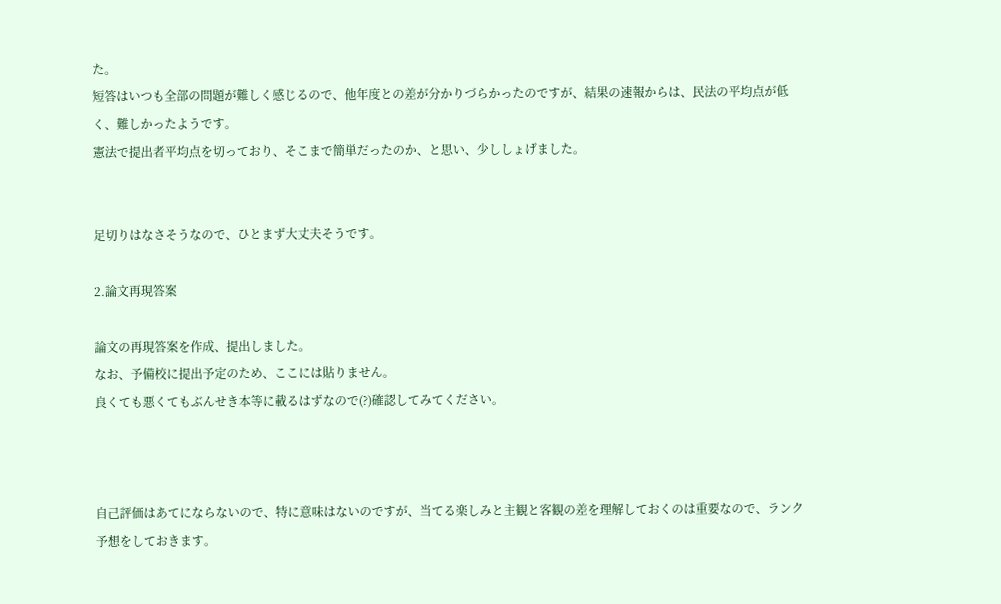た。
短答はいつも全部の問題が難しく感じるので、他年度との差が分かりづらかったのですが、結果の速報からは、民法の平均点が低く、難しかったようです。
憲法で提出者平均点を切っており、そこまで簡単だったのか、と思い、少ししょげました。


足切りはなさそうなので、ひとまず大丈夫そうです。

2.論文再現答案

論文の再現答案を作成、提出しました。
なお、予備校に提出予定のため、ここには貼りません。
良くても悪くてもぶんせき本等に載るはずなので(?)確認してみてください。



自己評価はあてにならないので、特に意味はないのですが、当てる楽しみと主観と客観の差を理解しておくのは重要なので、ランク予想をしておきます。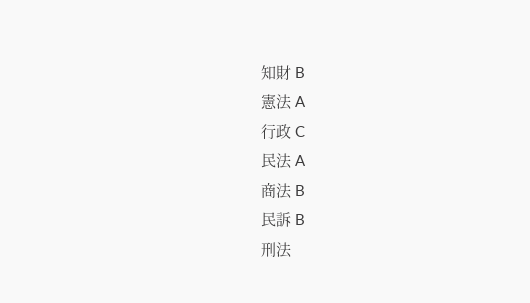知財 B
憲法 A
行政 C
民法 A
商法 B
民訴 B
刑法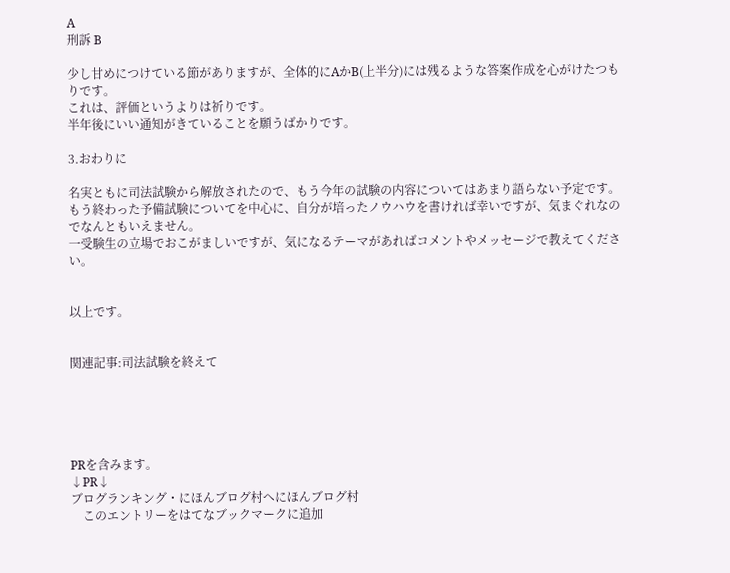A
刑訴 B

少し甘めにつけている節がありますが、全体的にAかB(上半分)には残るような答案作成を心がけたつもりです。
これは、評価というよりは祈りです。
半年後にいい通知がきていることを願うばかりです。

3.おわりに

名実ともに司法試験から解放されたので、もう今年の試験の内容についてはあまり語らない予定です。
もう終わった予備試験についてを中心に、自分が培ったノウハウを書ければ幸いですが、気まぐれなのでなんともいえません。
一受験生の立場でおこがましいですが、気になるテーマがあればコメントやメッセージで教えてください。


以上です。


関連記事:司法試験を終えて





PRを含みます。
↓PR↓
ブログランキング・にほんブログ村へにほんブログ村
    このエントリーをはてなブックマークに追加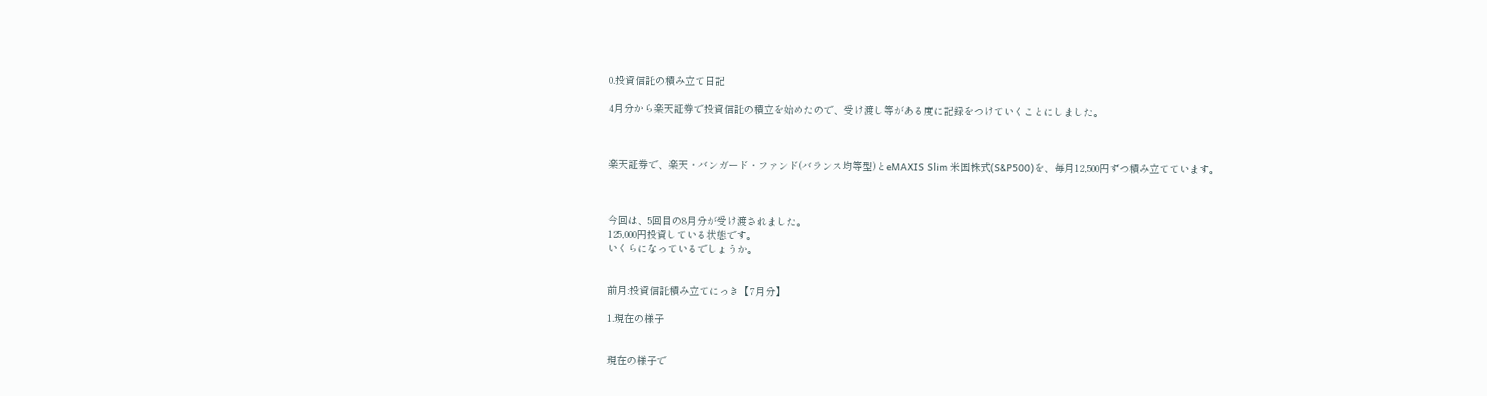0.投資信託の積み立て日記

4月分から楽天証券で投資信託の積立を始めたので、受け渡し等がある度に記録をつけていくことにしました。



楽天証券で、楽天・バンガード・ファンド(バランス均等型)とeMAXIS Slim 米国株式(S&P500)を、毎月12,500円ずつ積み立てています。



今回は、5回目の8月分が受け渡されました。
125,000円投資している状態です。
いくらになっているでしょうか。


前月:投資信託積み立てにっき【7月分】

1.現在の様子


現在の様子で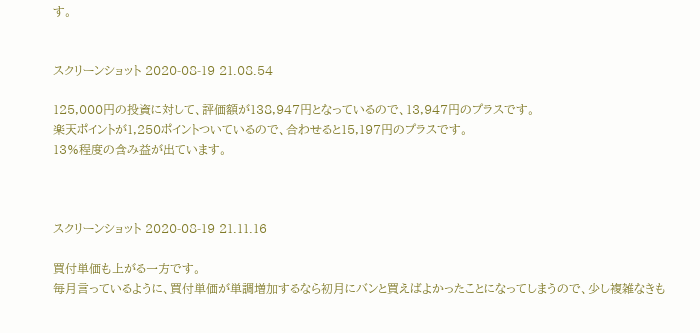す。


スクリーンショット 2020-08-19 21.08.54

125,000円の投資に対して、評価額が138,947円となっているので、13,947円のプラスです。
楽天ポイントが1,250ポイントついているので、合わせると15,197円のプラスです。
13%程度の含み益が出ています。



スクリーンショット 2020-08-19 21.11.16

買付単価も上がる一方です。
毎月言っているように、買付単価が単調増加するなら初月にバンと買えばよかったことになってしまうので、少し複雑なきも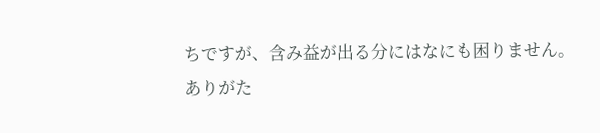ちですが、含み益が出る分にはなにも困りません。
ありがた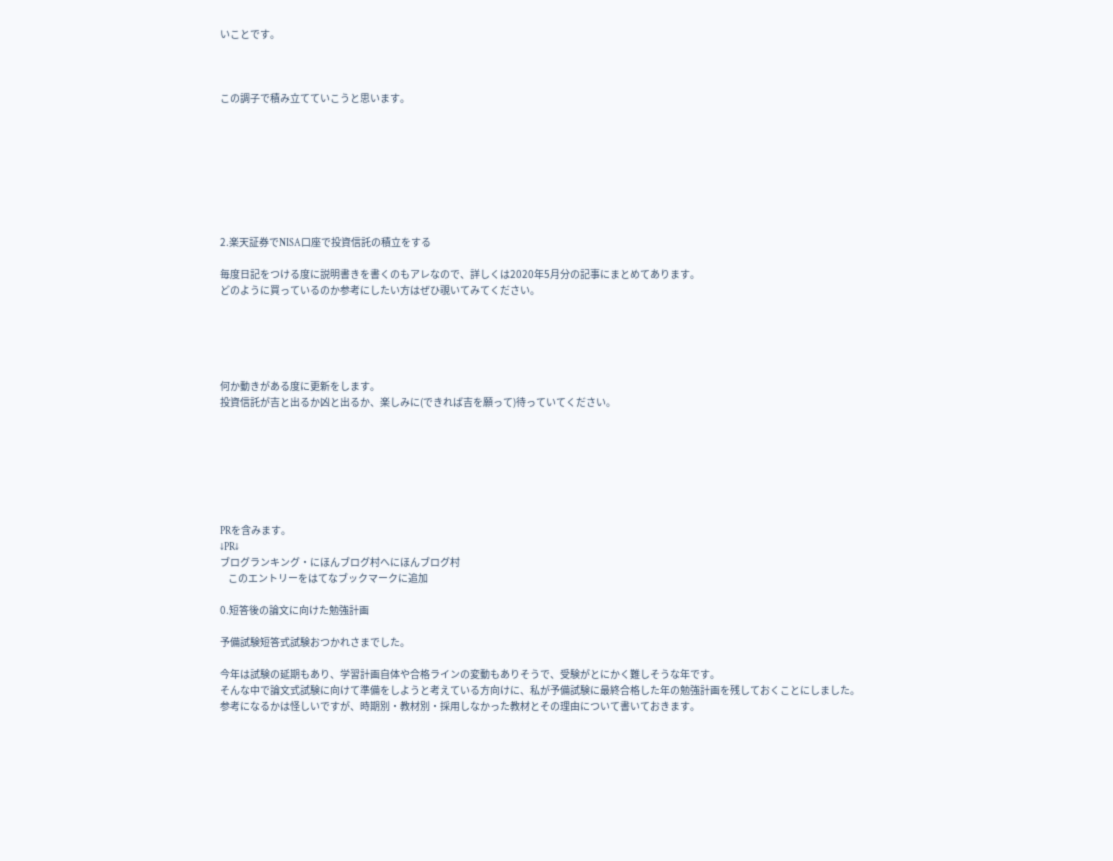いことです。



この調子で積み立てていこうと思います。








2.楽天証券でNISA口座で投資信託の積立をする

毎度日記をつける度に説明書きを書くのもアレなので、詳しくは2020年5月分の記事にまとめてあります。
どのように買っているのか参考にしたい方はぜひ覗いてみてください。





何か動きがある度に更新をします。
投資信託が吉と出るか凶と出るか、楽しみに(できれば吉を願って)待っていてください。







PRを含みます。
↓PR↓
ブログランキング・にほんブログ村へにほんブログ村
    このエントリーをはてなブックマークに追加

0.短答後の論文に向けた勉強計画

予備試験短答式試験おつかれさまでした。

今年は試験の延期もあり、学習計画自体や合格ラインの変動もありそうで、受験がとにかく難しそうな年です。
そんな中で論文式試験に向けて準備をしようと考えている方向けに、私が予備試験に最終合格した年の勉強計画を残しておくことにしました。
参考になるかは怪しいですが、時期別・教材別・採用しなかった教材とその理由について書いておきます。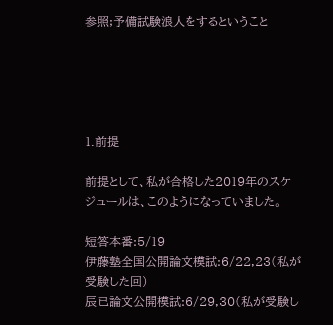参照;予備試験浪人をするということ





1.前提

前提として、私が合格した2019年のスケジュールは、このようになっていました。

短答本番:5/19
伊藤塾全国公開論文模試:6/22,23(私が受験した回)
辰已論文公開模試:6/29,30(私が受験し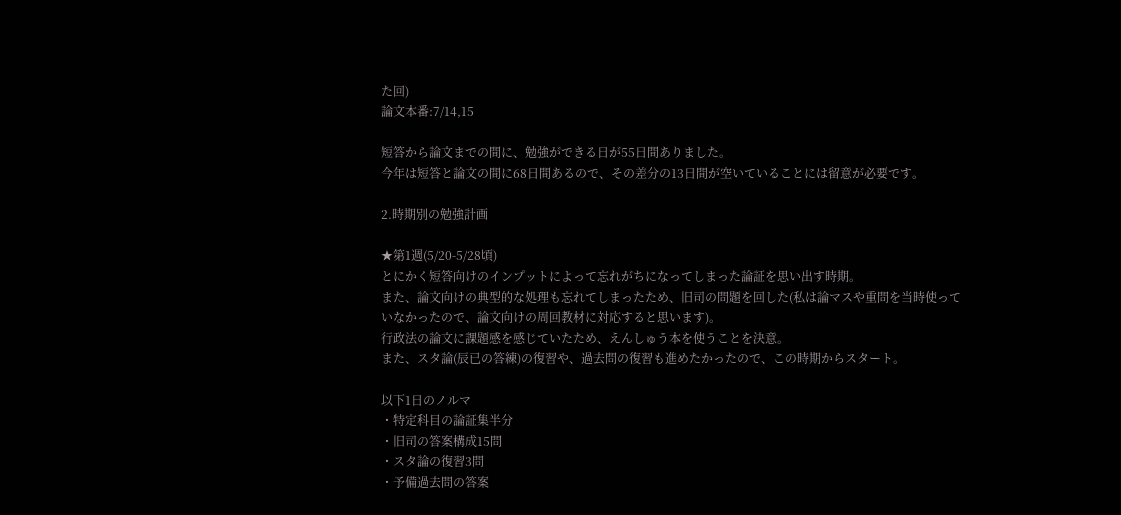た回)
論文本番:7/14,15

短答から論文までの間に、勉強ができる日が55日間ありました。
今年は短答と論文の間に68日間あるので、その差分の13日間が空いていることには留意が必要です。

2.時期別の勉強計画

★第1週(5/20-5/28頃)
とにかく短答向けのインプットによって忘れがちになってしまった論証を思い出す時期。
また、論文向けの典型的な処理も忘れてしまったため、旧司の問題を回した(私は論マスや重問を当時使っていなかったので、論文向けの周回教材に対応すると思います)。
行政法の論文に課題感を感じていたため、えんしゅう本を使うことを決意。
また、スタ論(辰已の答練)の復習や、過去問の復習も進めたかったので、この時期からスタート。

以下1日のノルマ
・特定科目の論証集半分
・旧司の答案構成15問
・スタ論の復習3問
・予備過去問の答案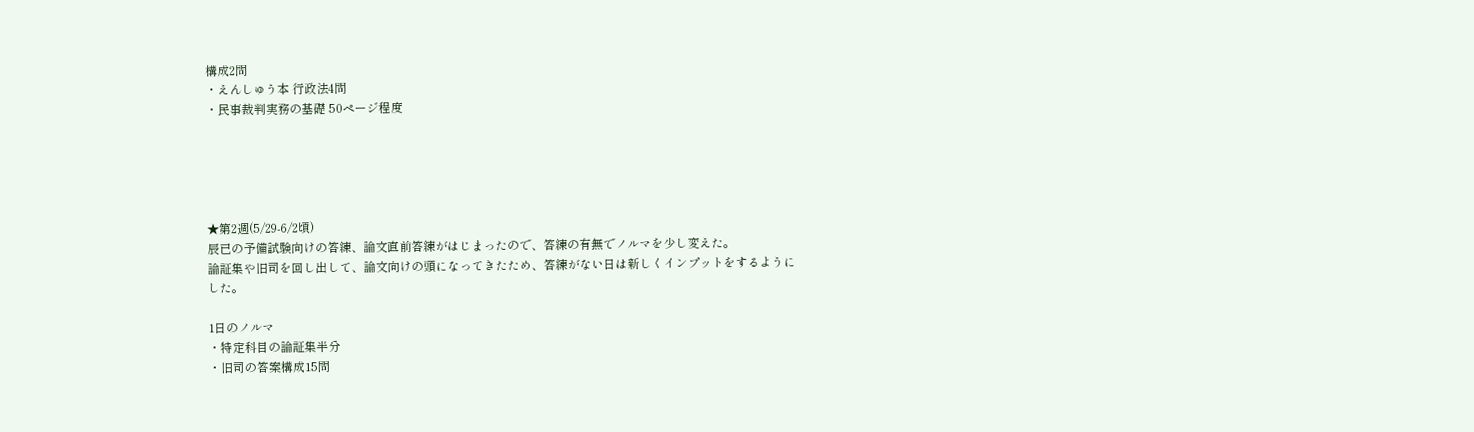構成2問
・えんしゅう本 行政法4問
・民事裁判実務の基礎 50ページ程度





★第2週(5/29-6/2頃)
辰已の予備試験向けの答練、論文直前答練がはじまったので、答練の有無でノルマを少し変えた。
論証集や旧司を回し出して、論文向けの頭になってきたため、答練がない日は新しくインプットをするようにした。

1日のノルマ
・特定科目の論証集半分
・旧司の答案構成15問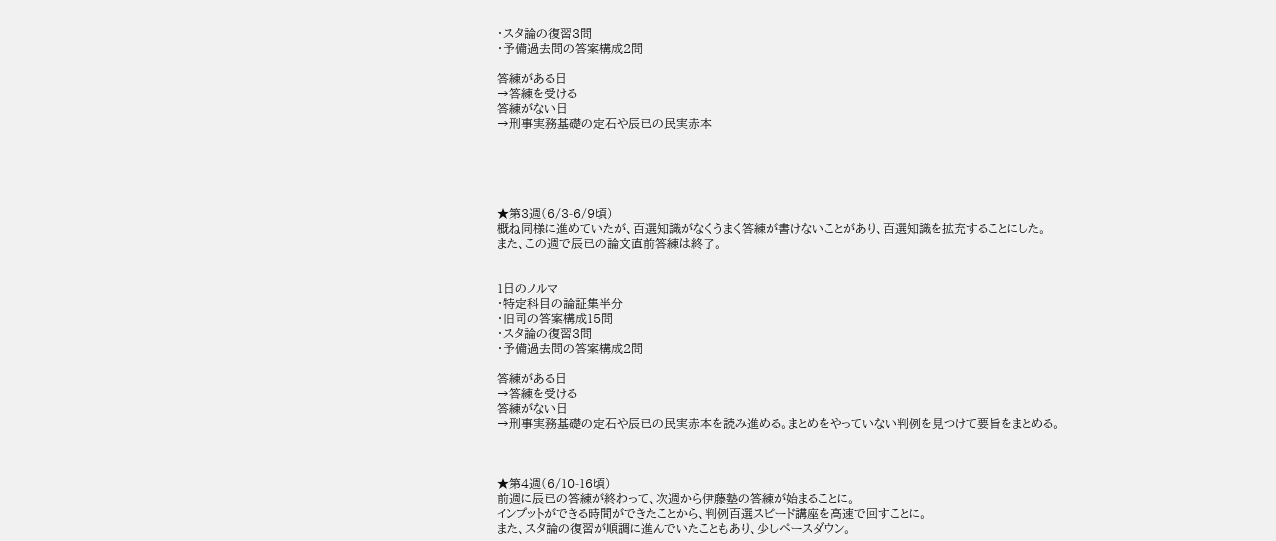・スタ論の復習3問
・予備過去問の答案構成2問

答練がある日
→答練を受ける
答練がない日
→刑事実務基礎の定石や辰已の民実赤本





★第3週(6/3-6/9頃)
概ね同様に進めていたが、百選知識がなくうまく答練が書けないことがあり、百選知識を拡充することにした。
また、この週で辰已の論文直前答練は終了。


1日のノルマ
・特定科目の論証集半分
・旧司の答案構成15問
・スタ論の復習3問
・予備過去問の答案構成2問

答練がある日
→答練を受ける
答練がない日
→刑事実務基礎の定石や辰已の民実赤本を読み進める。まとめをやっていない判例を見つけて要旨をまとめる。



★第4週(6/10-16頃)
前週に辰已の答練が終わって、次週から伊藤塾の答練が始まることに。
インプットができる時間ができたことから、判例百選スピード講座を高速で回すことに。
また、スタ論の復習が順調に進んでいたこともあり、少しペースダウン。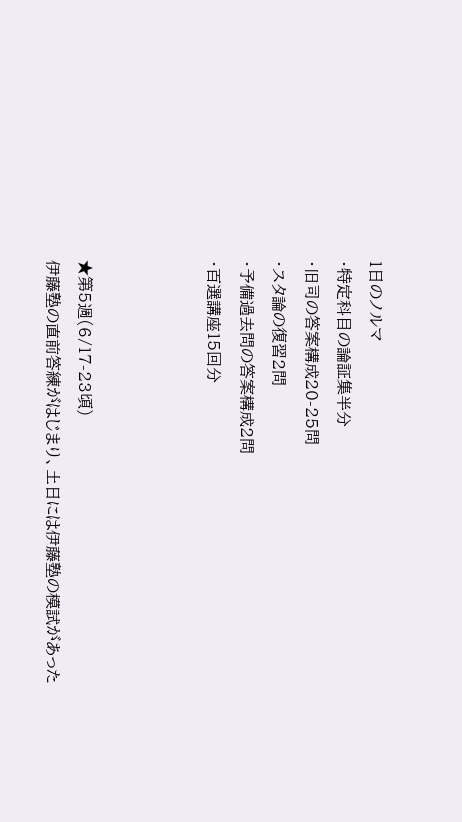1日のノルマ
・特定科目の論証集半分
・旧司の答案構成20-25問
・スタ論の復習2問
・予備過去問の答案構成2問
・百選講座15回分



★第5週(6/17-23頃)
伊藤塾の直前答練がはじまり、土日には伊藤塾の模試があった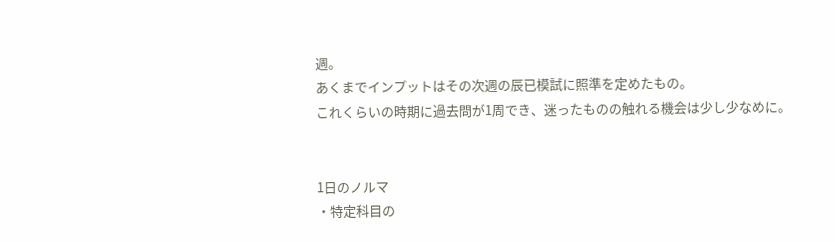週。
あくまでインプットはその次週の辰已模試に照準を定めたもの。
これくらいの時期に過去問が1周でき、迷ったものの触れる機会は少し少なめに。


1日のノルマ
・特定科目の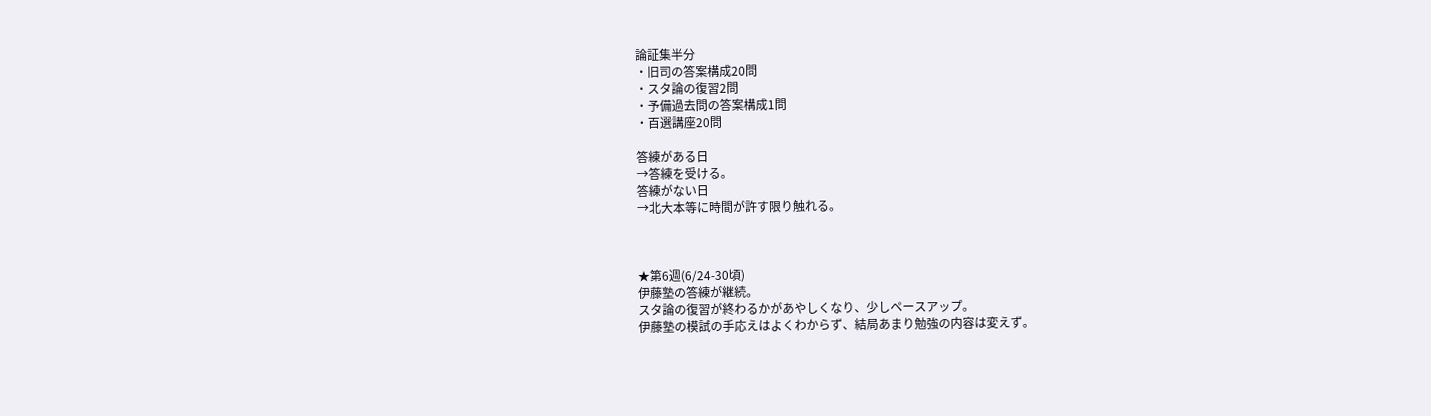論証集半分
・旧司の答案構成20問
・スタ論の復習2問
・予備過去問の答案構成1問
・百選講座20問

答練がある日
→答練を受ける。
答練がない日
→北大本等に時間が許す限り触れる。



★第6週(6/24-30頃)
伊藤塾の答練が継続。
スタ論の復習が終わるかがあやしくなり、少しペースアップ。
伊藤塾の模試の手応えはよくわからず、結局あまり勉強の内容は変えず。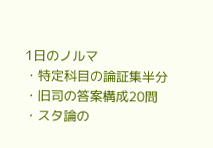1日のノルマ
・特定科目の論証集半分
・旧司の答案構成20問
・スタ論の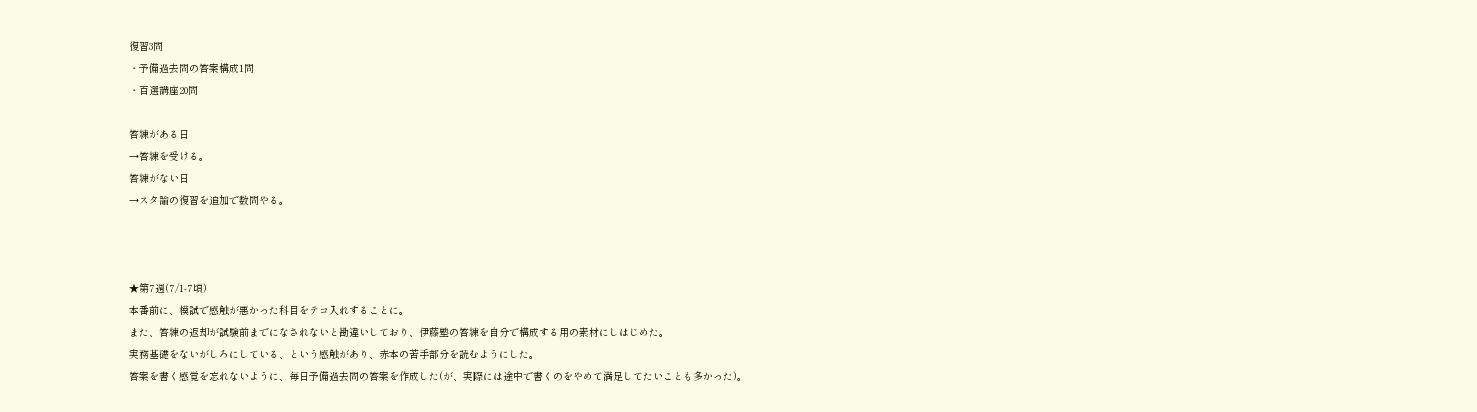復習3問
・予備過去問の答案構成1問
・百選講座20問

答練がある日
→答練を受ける。
答練がない日
→スタ論の復習を追加で数問やる。



★第7週(7/1-7頃)
本番前に、模試で感触が悪かった科目をテコ入れすることに。
また、答練の返却が試験前までになされないと勘違いしており、伊藤塾の答練を自分で構成する用の素材にしはじめた。
実務基礎をないがしろにしている、という感触があり、赤本の苦手部分を読むようにした。
答案を書く感覚を忘れないように、毎日予備過去問の答案を作成した(が、実際には途中で書くのをやめて満足してたいことも多かった)。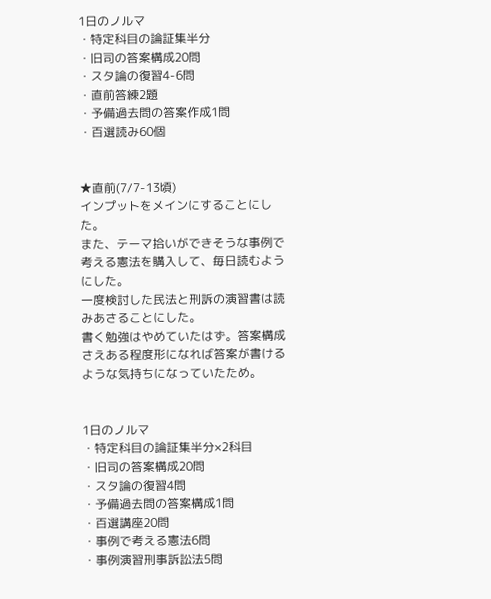1日のノルマ
・特定科目の論証集半分
・旧司の答案構成20問
・スタ論の復習4-6問
・直前答練2題
・予備過去問の答案作成1問
・百選読み60個


★直前(7/7-13頃)
インプットをメインにすることにした。
また、テーマ拾いができそうな事例で考える憲法を購入して、毎日読むようにした。
一度検討した民法と刑訴の演習書は読みあさることにした。
書く勉強はやめていたはず。答案構成さえある程度形になれば答案が書けるような気持ちになっていたため。


1日のノルマ
・特定科目の論証集半分×2科目
・旧司の答案構成20問
・スタ論の復習4問
・予備過去問の答案構成1問
・百選講座20問
・事例で考える憲法6問
・事例演習刑事訴訟法5問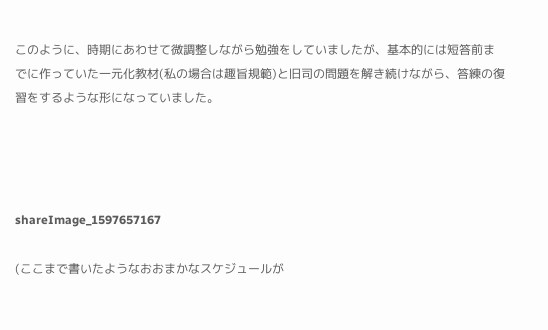このように、時期にあわせて微調整しながら勉強をしていましたが、基本的には短答前までに作っていた一元化教材(私の場合は趣旨規範)と旧司の問題を解き続けながら、答練の復習をするような形になっていました。




shareImage_1597657167

(ここまで書いたようなおおまかなスケジュールが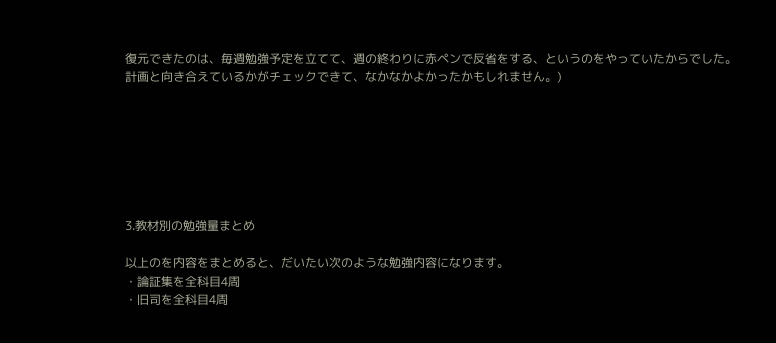復元できたのは、毎週勉強予定を立てて、週の終わりに赤ペンで反省をする、というのをやっていたからでした。
計画と向き合えているかがチェックできて、なかなかよかったかもしれません。)







3.教材別の勉強量まとめ

以上のを内容をまとめると、だいたい次のような勉強内容になります。
・論証集を全科目4周
・旧司を全科目4周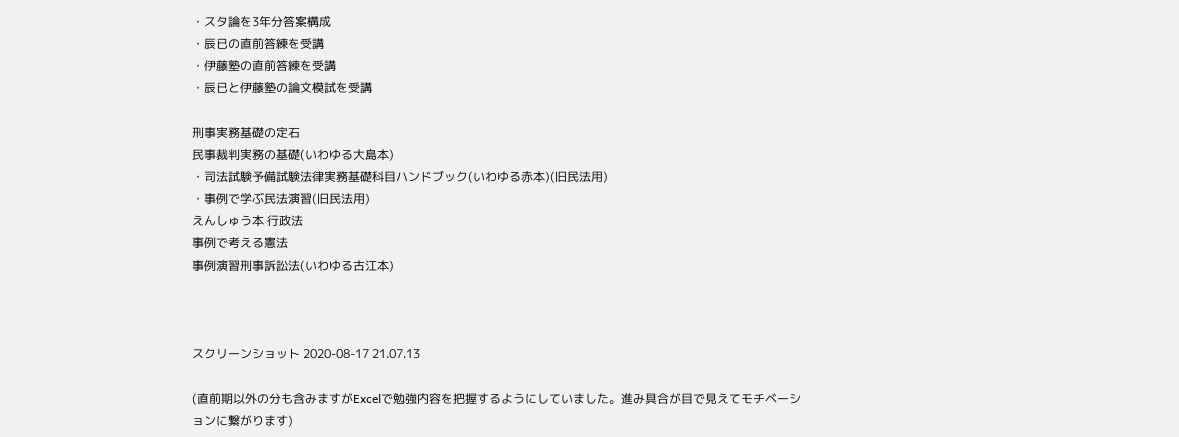・スタ論を3年分答案構成
・辰已の直前答練を受講
・伊藤塾の直前答練を受講
・辰已と伊藤塾の論文模試を受講

刑事実務基礎の定石
民事裁判実務の基礎(いわゆる大島本)
・司法試験予備試験法律実務基礎科目ハンドブック(いわゆる赤本)(旧民法用)
・事例で学ぶ民法演習(旧民法用)
えんしゅう本 行政法
事例で考える憲法
事例演習刑事訴訟法(いわゆる古江本)



スクリーンショット 2020-08-17 21.07.13

(直前期以外の分も含みますがExcelで勉強内容を把握するようにしていました。進み具合が目で見えてモチベーションに繋がります)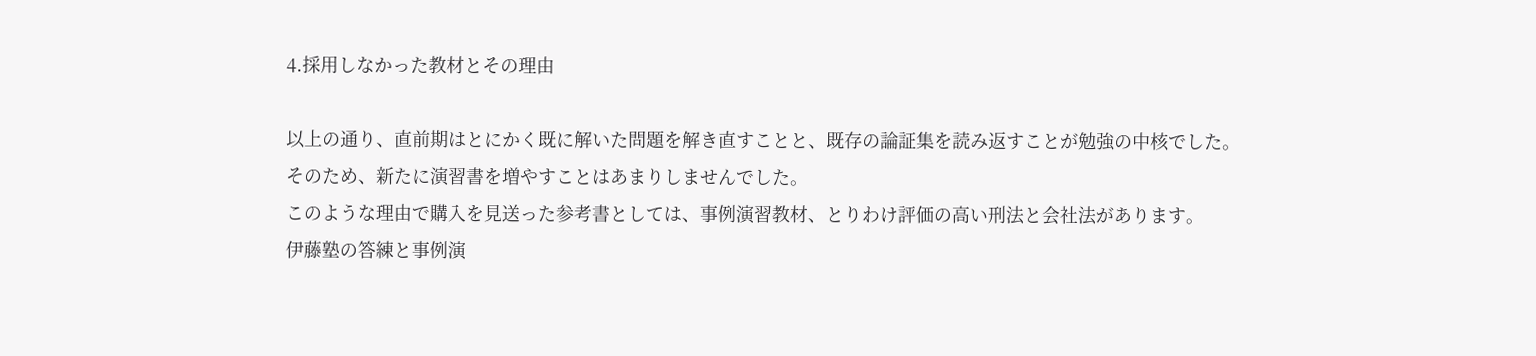4.採用しなかった教材とその理由

以上の通り、直前期はとにかく既に解いた問題を解き直すことと、既存の論証集を読み返すことが勉強の中核でした。
そのため、新たに演習書を増やすことはあまりしませんでした。
このような理由で購入を見送った参考書としては、事例演習教材、とりわけ評価の高い刑法と会社法があります。
伊藤塾の答練と事例演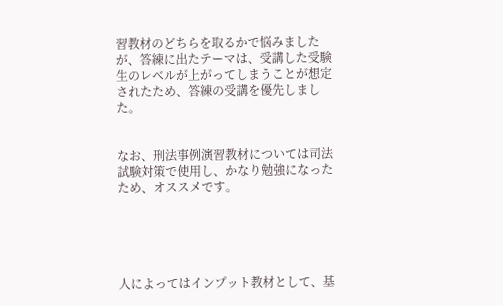習教材のどちらを取るかで悩みましたが、答練に出たテーマは、受講した受験生のレベルが上がってしまうことが想定されたため、答練の受講を優先しました。


なお、刑法事例演習教材については司法試験対策で使用し、かなり勉強になったため、オススメです。





人によってはインプット教材として、基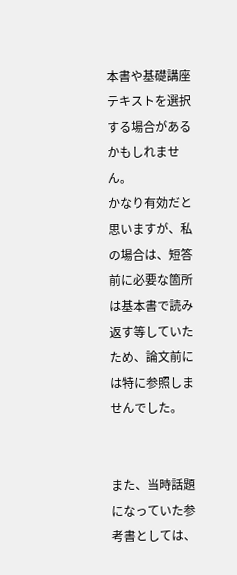本書や基礎講座テキストを選択する場合があるかもしれません。
かなり有効だと思いますが、私の場合は、短答前に必要な箇所は基本書で読み返す等していたため、論文前には特に参照しませんでした。


また、当時話題になっていた参考書としては、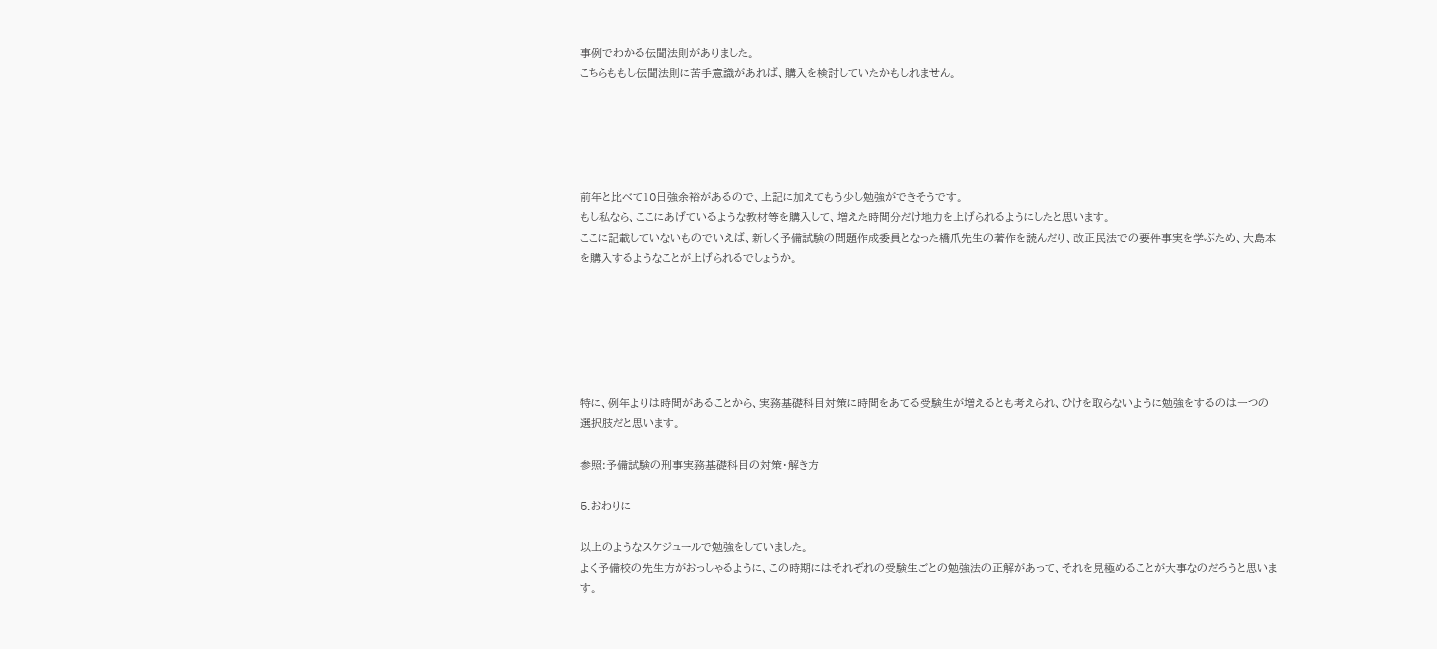事例でわかる伝聞法則がありました。
こちらももし伝聞法則に苦手意識があれば、購入を検討していたかもしれません。





前年と比べて10日強余裕があるので、上記に加えてもう少し勉強ができそうです。
もし私なら、ここにあげているような教材等を購入して、増えた時間分だけ地力を上げられるようにしたと思います。
ここに記載していないものでいえば、新しく予備試験の問題作成委員となった橋爪先生の著作を読んだり、改正民法での要件事実を学ぶため、大島本を購入するようなことが上げられるでしょうか。






特に、例年よりは時間があることから、実務基礎科目対策に時間をあてる受験生が増えるとも考えられ、ひけを取らないように勉強をするのは一つの選択肢だと思います。

参照:予備試験の刑事実務基礎科目の対策・解き方

5.おわりに

以上のようなスケジュールで勉強をしていました。
よく予備校の先生方がおっしゃるように、この時期にはそれぞれの受験生ごとの勉強法の正解があって、それを見極めることが大事なのだろうと思います。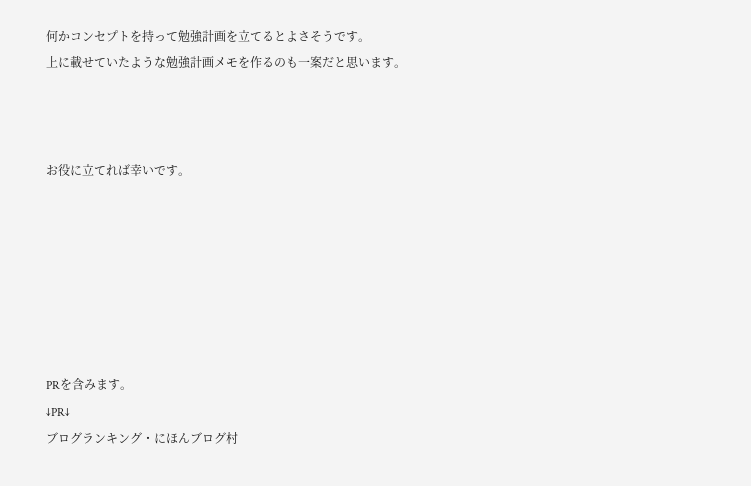何かコンセプトを持って勉強計画を立てるとよさそうです。
上に載せていたような勉強計画メモを作るのも一案だと思います。



お役に立てれば幸いです。







PRを含みます。
↓PR↓
ブログランキング・にほんブログ村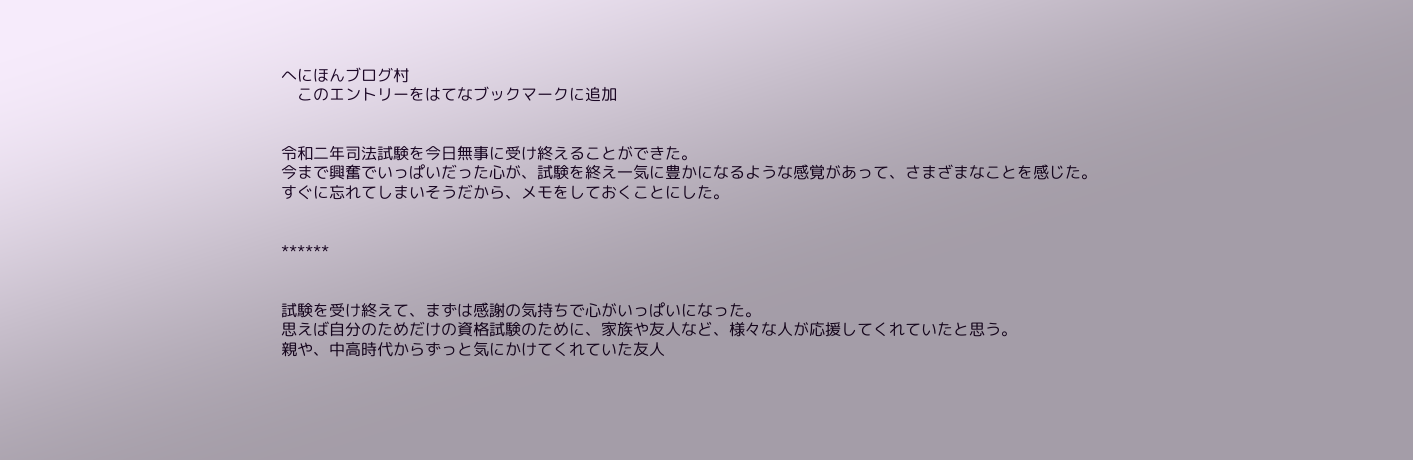へにほんブログ村
    このエントリーをはてなブックマークに追加


令和二年司法試験を今日無事に受け終えることができた。
今まで興奮でいっぱいだった心が、試験を終え一気に豊かになるような感覚があって、さまざまなことを感じた。
すぐに忘れてしまいそうだから、メモをしておくことにした。


******


試験を受け終えて、まずは感謝の気持ちで心がいっぱいになった。
思えば自分のためだけの資格試験のために、家族や友人など、様々な人が応援してくれていたと思う。
親や、中高時代からずっと気にかけてくれていた友人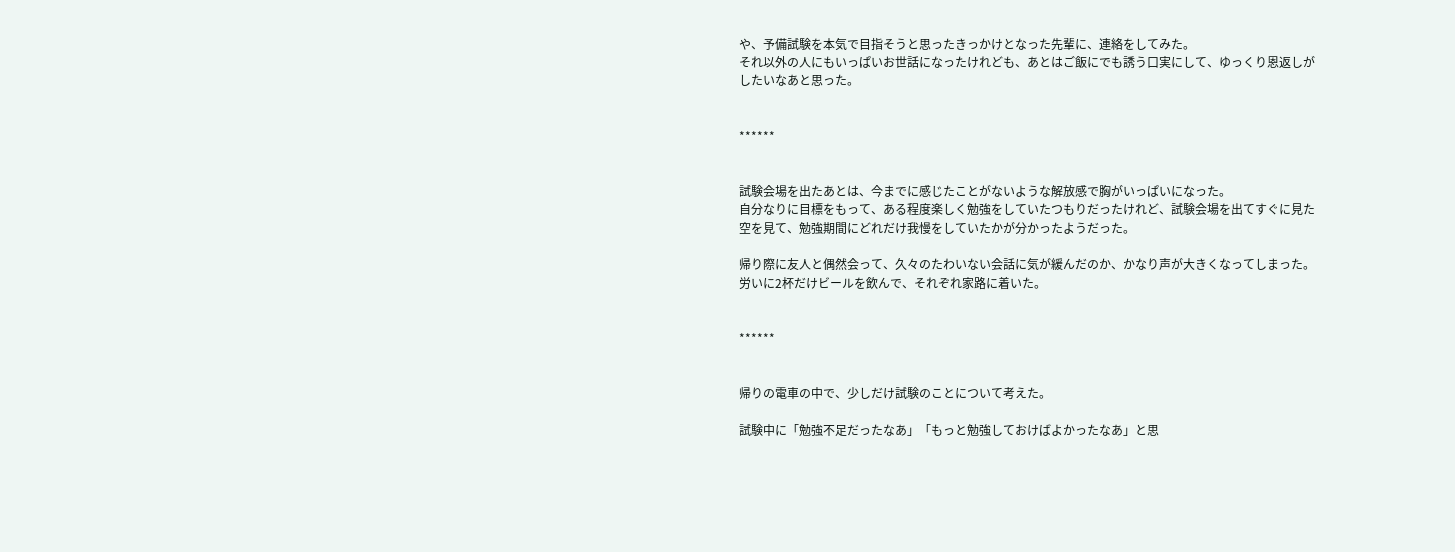や、予備試験を本気で目指そうと思ったきっかけとなった先輩に、連絡をしてみた。
それ以外の人にもいっぱいお世話になったけれども、あとはご飯にでも誘う口実にして、ゆっくり恩返しがしたいなあと思った。


******


試験会場を出たあとは、今までに感じたことがないような解放感で胸がいっぱいになった。
自分なりに目標をもって、ある程度楽しく勉強をしていたつもりだったけれど、試験会場を出てすぐに見た空を見て、勉強期間にどれだけ我慢をしていたかが分かったようだった。

帰り際に友人と偶然会って、久々のたわいない会話に気が緩んだのか、かなり声が大きくなってしまった。
労いに2杯だけビールを飲んで、それぞれ家路に着いた。


******


帰りの電車の中で、少しだけ試験のことについて考えた。

試験中に「勉強不足だったなあ」「もっと勉強しておけばよかったなあ」と思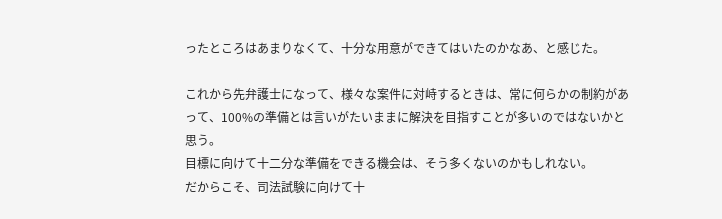ったところはあまりなくて、十分な用意ができてはいたのかなあ、と感じた。

これから先弁護士になって、様々な案件に対峙するときは、常に何らかの制約があって、100%の準備とは言いがたいままに解決を目指すことが多いのではないかと思う。
目標に向けて十二分な準備をできる機会は、そう多くないのかもしれない。
だからこそ、司法試験に向けて十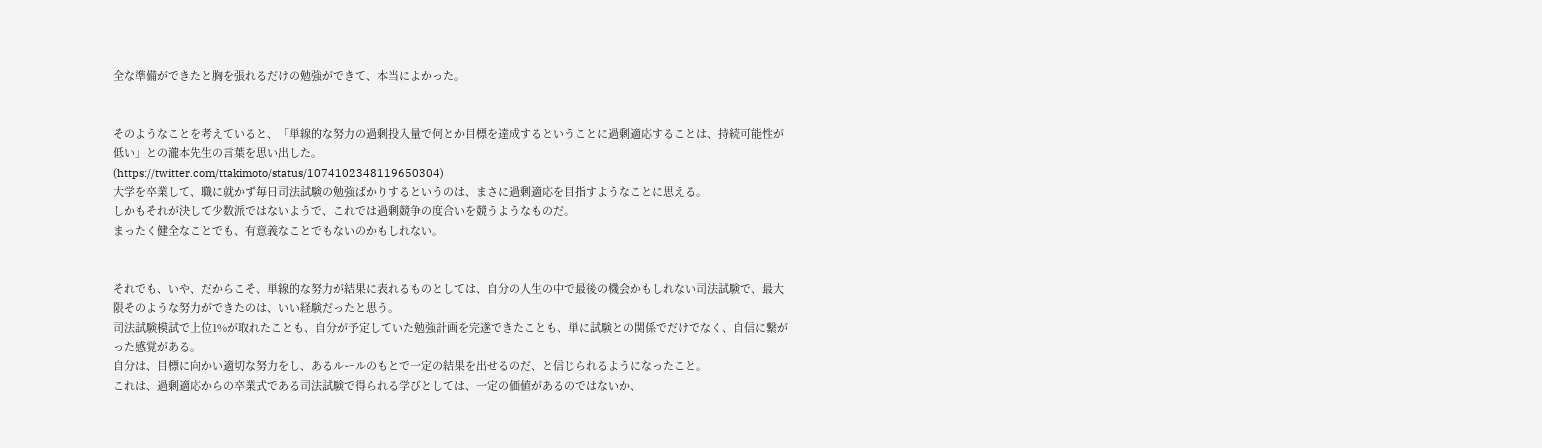全な準備ができたと胸を張れるだけの勉強ができて、本当によかった。


そのようなことを考えていると、「単線的な努力の過剰投入量で何とか目標を達成するということに過剰適応することは、持続可能性が低い」との瀧本先生の言葉を思い出した。
(https://twitter.com/ttakimoto/status/1074102348119650304)
大学を卒業して、職に就かず毎日司法試験の勉強ばかりするというのは、まさに過剰適応を目指すようなことに思える。
しかもそれが決して少数派ではないようで、これでは過剰競争の度合いを競うようなものだ。
まったく健全なことでも、有意義なことでもないのかもしれない。


それでも、いや、だからこそ、単線的な努力が結果に表れるものとしては、自分の人生の中で最後の機会かもしれない司法試験で、最大限そのような努力ができたのは、いい経験だったと思う。
司法試験模試で上位1%が取れたことも、自分が予定していた勉強計画を完遂できたことも、単に試験との関係でだけでなく、自信に繋がった感覚がある。
自分は、目標に向かい適切な努力をし、あるルールのもとで一定の結果を出せるのだ、と信じられるようになったこと。
これは、過剰適応からの卒業式である司法試験で得られる学びとしては、一定の価値があるのではないか、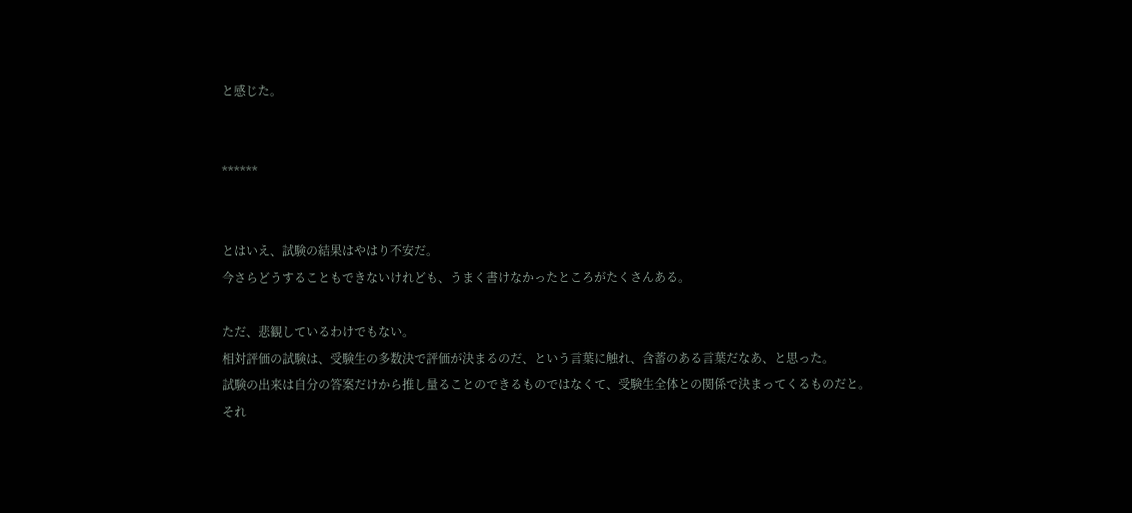と感じた。


******


とはいえ、試験の結果はやはり不安だ。
今さらどうすることもできないけれども、うまく書けなかったところがたくさんある。

ただ、悲観しているわけでもない。
相対評価の試験は、受験生の多数決で評価が決まるのだ、という言葉に触れ、含蓄のある言葉だなあ、と思った。
試験の出来は自分の答案だけから推し量ることのできるものではなくて、受験生全体との関係で決まってくるものだと。
それ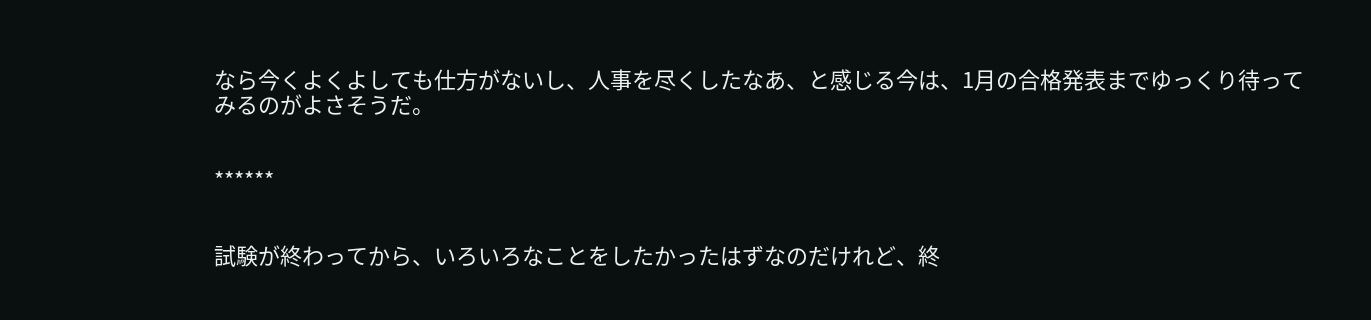なら今くよくよしても仕方がないし、人事を尽くしたなあ、と感じる今は、1月の合格発表までゆっくり待ってみるのがよさそうだ。


******


試験が終わってから、いろいろなことをしたかったはずなのだけれど、終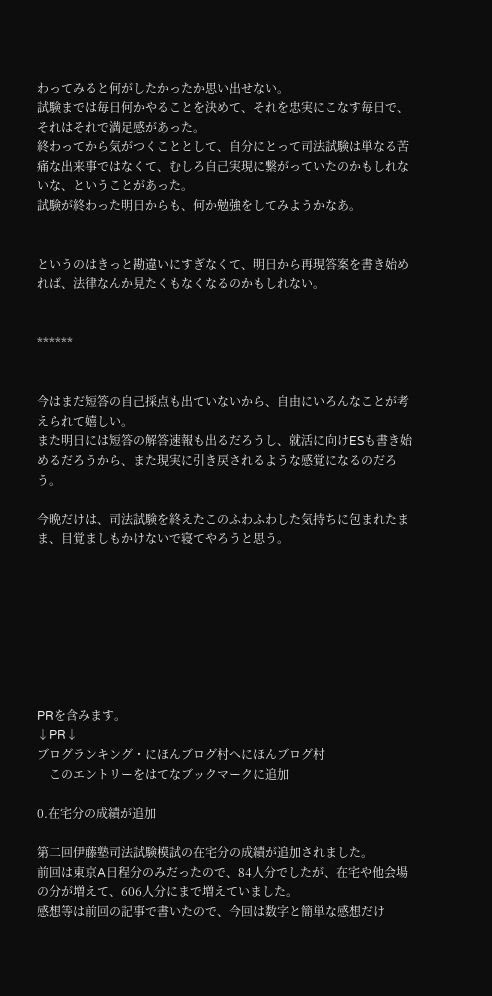わってみると何がしたかったか思い出せない。
試験までは毎日何かやることを決めて、それを忠実にこなす毎日で、それはそれで満足感があった。
終わってから気がつくこととして、自分にとって司法試験は単なる苦痛な出来事ではなくて、むしろ自己実現に繋がっていたのかもしれないな、ということがあった。
試験が終わった明日からも、何か勉強をしてみようかなあ。


というのはきっと勘違いにすぎなくて、明日から再現答案を書き始めれば、法律なんか見たくもなくなるのかもしれない。


******


今はまだ短答の自己採点も出ていないから、自由にいろんなことが考えられて嬉しい。
また明日には短答の解答速報も出るだろうし、就活に向けESも書き始めるだろうから、また現実に引き戻されるような感覚になるのだろう。

今晩だけは、司法試験を終えたこのふわふわした気持ちに包まれたまま、目覚ましもかけないで寝てやろうと思う。








PRを含みます。
↓PR↓
ブログランキング・にほんブログ村へにほんブログ村
    このエントリーをはてなブックマークに追加

0.在宅分の成績が追加

第二回伊藤塾司法試験模試の在宅分の成績が追加されました。
前回は東京A日程分のみだったので、84人分でしたが、在宅や他会場の分が増えて、606人分にまで増えていました。
感想等は前回の記事で書いたので、今回は数字と簡単な感想だけ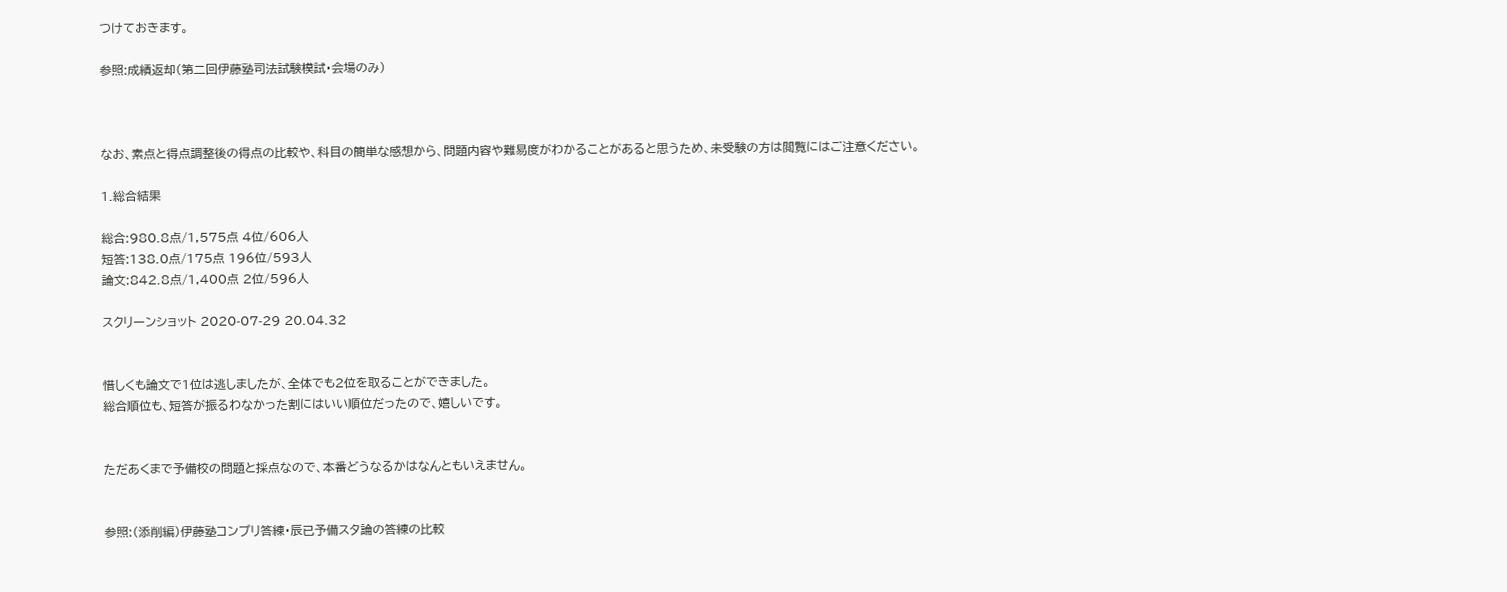つけておきます。

参照:成績返却(第二回伊藤塾司法試験模試・会場のみ)



なお、素点と得点調整後の得点の比較や、科目の簡単な感想から、問題内容や難易度がわかることがあると思うため、未受験の方は閲覧にはご注意ください。

1.総合結果

総合:980.8点/1,575点 4位/606人
短答:138.0点/175点 196位/593人
論文:842.8点/1,400点 2位/596人

スクリーンショット 2020-07-29 20.04.32


惜しくも論文で1位は逃しましたが、全体でも2位を取ることができました。
総合順位も、短答が振るわなかった割にはいい順位だったので、嬉しいです。


ただあくまで予備校の問題と採点なので、本番どうなるかはなんともいえません。


参照:(添削編)伊藤塾コンプリ答練・辰已予備スタ論の答練の比較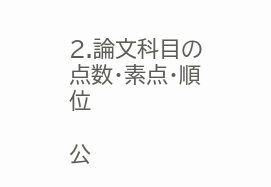2.論文科目の点数・素点・順位

公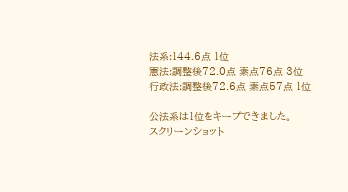法系:144.6点 1位
憲法:調整後72.0点 素点76点 3位
行政法:調整後72.6点 素点57点 1位

公法系は1位をキープできました。
スクリーンショット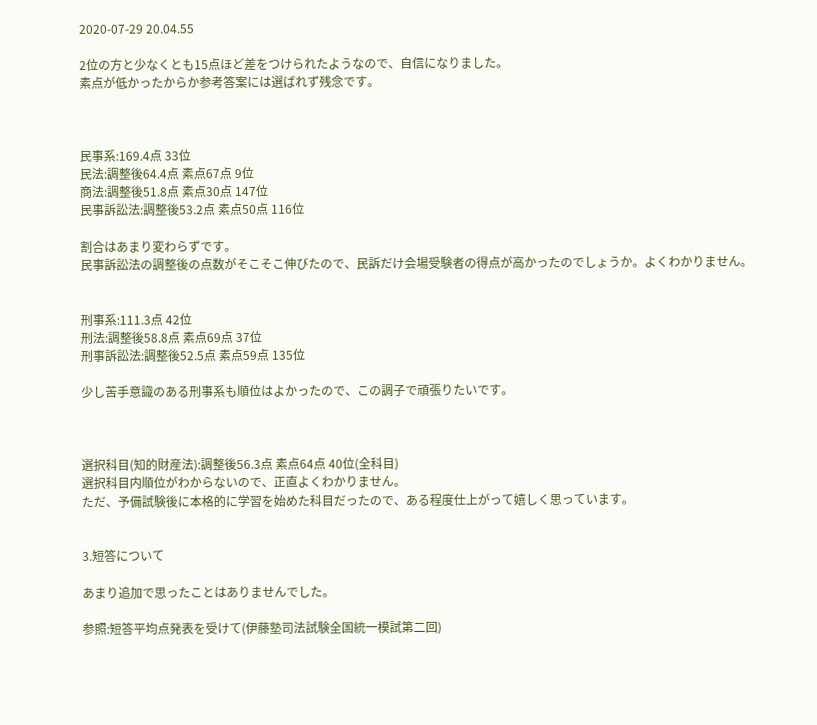2020-07-29 20.04.55

2位の方と少なくとも15点ほど差をつけられたようなので、自信になりました。
素点が低かったからか参考答案には選ばれず残念です。



民事系:169.4点 33位
民法:調整後64.4点 素点67点 9位
商法:調整後51.8点 素点30点 147位
民事訴訟法:調整後53.2点 素点50点 116位

割合はあまり変わらずです。
民事訴訟法の調整後の点数がそこそこ伸びたので、民訴だけ会場受験者の得点が高かったのでしょうか。よくわかりません。


刑事系:111.3点 42位
刑法:調整後58.8点 素点69点 37位
刑事訴訟法:調整後52.5点 素点59点 135位

少し苦手意識のある刑事系も順位はよかったので、この調子で頑張りたいです。



選択科目(知的財産法):調整後56.3点 素点64点 40位(全科目)
選択科目内順位がわからないので、正直よくわかりません。
ただ、予備試験後に本格的に学習を始めた科目だったので、ある程度仕上がって嬉しく思っています。


3.短答について

あまり追加で思ったことはありませんでした。

参照:短答平均点発表を受けて(伊藤塾司法試験全国統一模試第二回)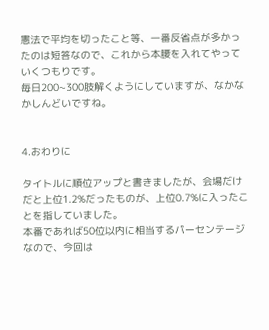憲法で平均を切ったこと等、一番反省点が多かったのは短答なので、これから本腰を入れてやっていくつもりです。
毎日200~300肢解くようにしていますが、なかなかしんどいですね。


4.おわりに

タイトルに順位アップと書きましたが、会場だけだと上位1.2%だったものが、上位0.7%に入ったことを指していました。
本番であれば50位以内に相当するパーセンテージなので、今回は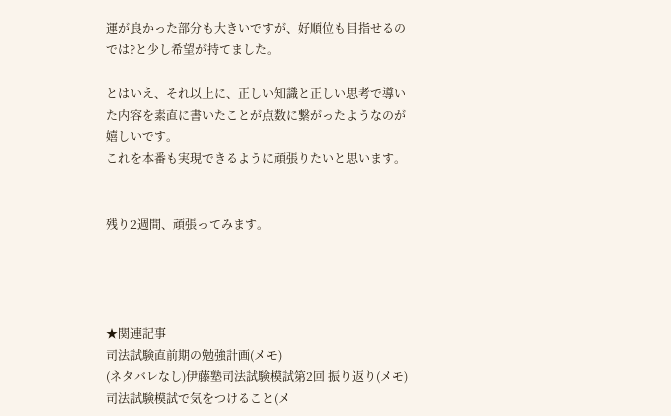運が良かった部分も大きいですが、好順位も目指せるのでは?と少し希望が持てました。

とはいえ、それ以上に、正しい知識と正しい思考で導いた内容を素直に書いたことが点数に繋がったようなのが嬉しいです。
これを本番も実現できるように頑張りたいと思います。


残り2週間、頑張ってみます。




★関連記事
司法試験直前期の勉強計画(メモ)
(ネタバレなし)伊藤塾司法試験模試第2回 振り返り(メモ)
司法試験模試で気をつけること(メ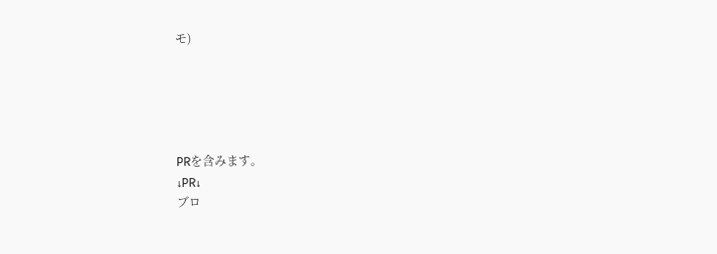モ)





PRを含みます。
↓PR↓
ブロ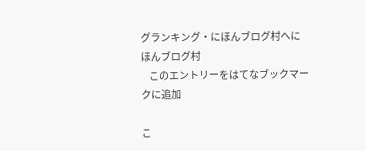グランキング・にほんブログ村へにほんブログ村
    このエントリーをはてなブックマークに追加

こ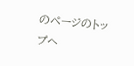のページのトップヘ